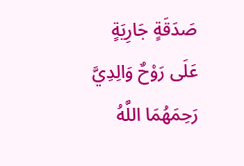صَدَقَةٍ جَارِيَةٍ عَلَى رَوْحٌ وَالِدِيَّ رَحِمَهُمَا اللَّهُ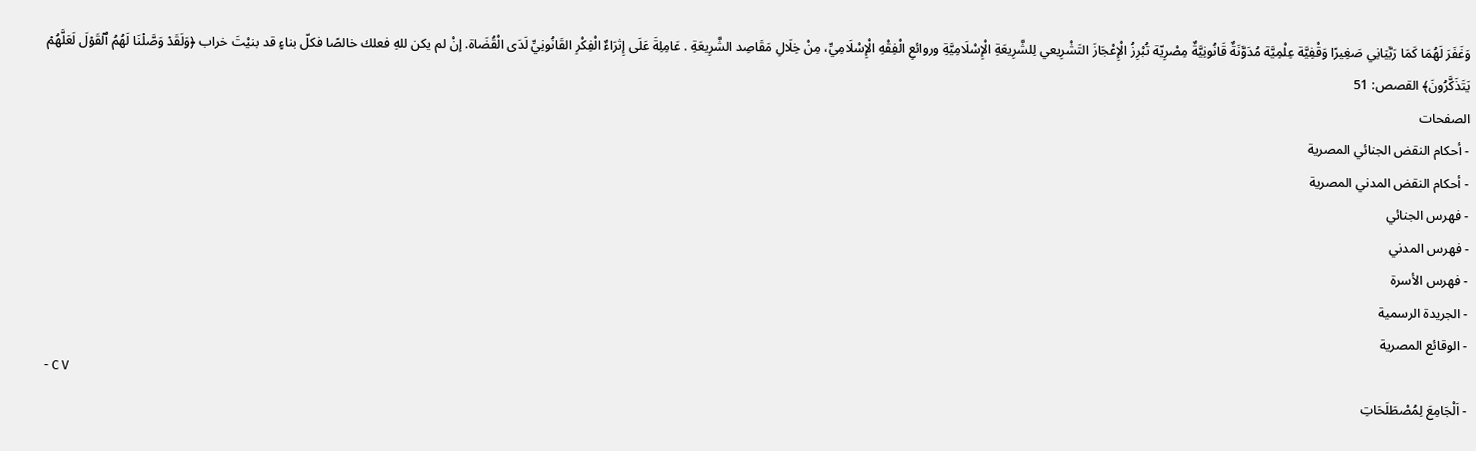وَغَفَرَ لَهُمَا كَمَا رَبَّيَانِي صَغِيرًا وَقْفِيَّة عِلْمِيَّة مُدَوَّنَةٌ قَانُونِيَّةٌ مِصْرِيّة تُبْرِزُ الْإِعْجَازَ التَشْرِيعي لِلشَّرِيعَةِ الْإِسْلَامِيَّةِ وروائعِ الْفِقْهِ الْإِسْلَامِيِّ، مِنْ خِلَالِ مَقَاصِد الشَّرِيعَةِ . عَامِلِةَ عَلَى إِثرَاءٌ الْفِكْرِ القَانُونِيِّ لَدَى الْقُضَاة. إنْ لم يكن للهِ فعلك خالصًا فكلّ بناءٍ قد بنيْتَ خراب ﴿وَلَقَدۡ وَصَّلۡنَا لَهُمُ ٱلۡقَوۡلَ لَعَلَّهُمۡ يَتَذَكَّرُونَ﴾ القصص: 51
الصفحات
- أحكام النقض الجنائي المصرية
- أحكام النقض المدني المصرية
- فهرس الجنائي
- فهرس المدني
- فهرس الأسرة
- الجريدة الرسمية
- الوقائع المصرية
- C V
- اَلْجَامِعَ لِمُصْطَلَحَاتِ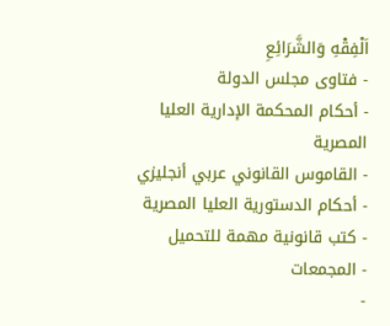اَلْفِقْهِ وَالشَّرَائِعِ
- فتاوى مجلس الدولة
- أحكام المحكمة الإدارية العليا المصرية
- القاموس القانوني عربي أنجليزي
- أحكام الدستورية العليا المصرية
- كتب قانونية مهمة للتحميل
- المجمعات
-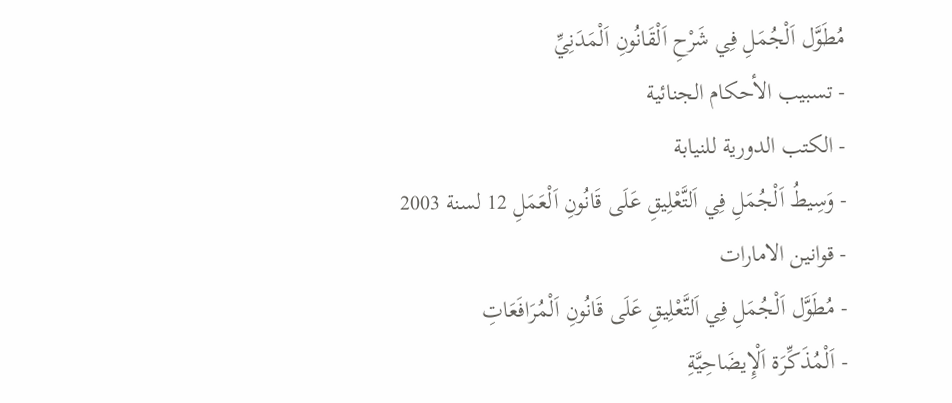مُطَوَّل اَلْجُمَلِ فِي شَرْحِ اَلْقَانُونِ اَلْمَدَنِيِّ
- تسبيب الأحكام الجنائية
- الكتب الدورية للنيابة
- وَسِيطُ اَلْجُمَلِ فِي اَلتَّعْلِيقِ عَلَى قَانُونِ اَلْعَمَلِ 12 لسنة 2003
- قوانين الامارات
- مُطَوَّل اَلْجُمَلِ فِي اَلتَّعْلِيقِ عَلَى قَانُونِ اَلْمُرَافَعَاتِ
- اَلْمُذَكِّرَة اَلْإِيضَاحِيَّةِ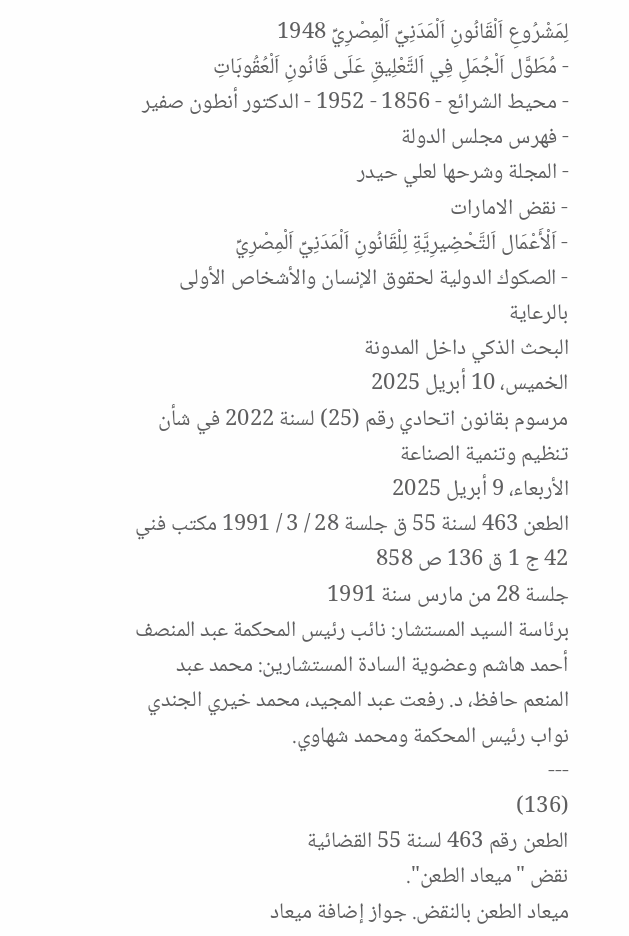لِمَشْرُوعِ اَلْقَانُونِ اَلْمَدَنِيِّ اَلْمِصْرِيِّ 1948
- مُطَوَّل اَلْجُمَلِ فِي اَلتَّعْلِيقِ عَلَى قَانُونِ اَلْعُقُوبَاتِ
- محيط الشرائع - 1856 - 1952 - الدكتور أنطون صفير
- فهرس مجلس الدولة
- المجلة وشرحها لعلي حيدر
- نقض الامارات
- اَلْأَعْمَال اَلتَّحْضِيرِيَّةِ لِلْقَانُونِ اَلْمَدَنِيِّ اَلْمِصْرِيِّ
- الصكوك الدولية لحقوق الإنسان والأشخاص الأولى بالرعاية
البحث الذكي داخل المدونة
الخميس، 10 أبريل 2025
مرسوم بقانون اتحادي رقم (25) لسنة 2022 في شأن تنظيم وتنمية الصناعة
الأربعاء، 9 أبريل 2025
الطعن 463 لسنة 55 ق جلسة 28 / 3 / 1991 مكتب فني 42 ج 1 ق 136 ص 858
جلسة 28 من مارس سنة 1991
برئاسة السيد المستشار: نائب رئيس المحكمة عبد المنصف أحمد هاشم وعضوية السادة المستشارين: محمد عبد المنعم حافظ، د. رفعت عبد المجيد، محمد خيري الجندي نواب رئيس المحكمة ومحمد شهاوي.
---
(136)
الطعن رقم 463 لسنة 55 القضائية
نقض "ميعاد الطعن".
ميعاد الطعن بالنقض. جواز إضافة ميعاد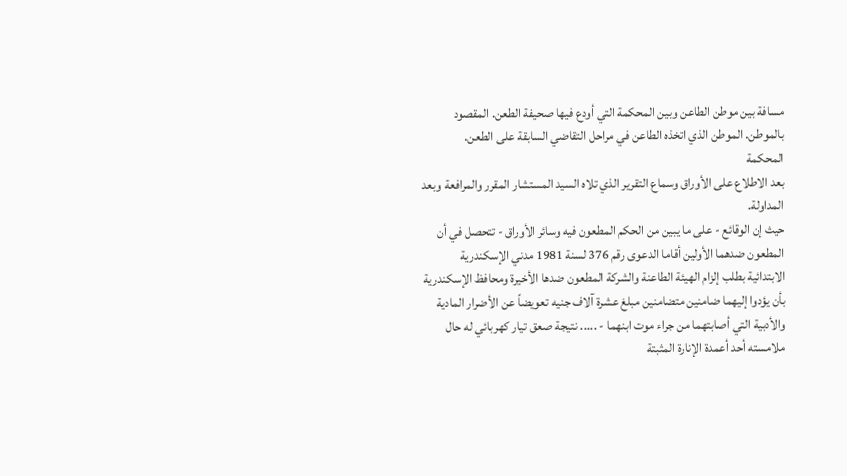مسافة بين موطن الطاعن وبين المحكمة التي أودع فيها صحيفة الطعن. المقصود بالموطن. الموطن الذي اتخذه الطاعن في مراحل التقاضي السابقة على الطعن.
المحكمة
بعد الاطلاع على الأوراق وسماع التقرير الذي تلاه السيد المستشار المقرر والمرافعة وبعد المداولة.
حيث إن الوقائع - على ما يبين من الحكم المطعون فيه وسائر الأوراق - تتحصل في أن المطعون ضدهما الأولين أقاما الدعوى رقم 376 لسنة 1981 مدني الإسكندرية الابتدائية بطلب إلزام الهيئة الطاعنة والشركة المطعون ضدها الأخيرة ومحافظ الإسكندرية بأن يؤدوا إليهما ضامنين متضامنين مبلغ عشرة آلاف جنيه تعويضاً عن الأضرار المادية والأدبية التي أصابتهما من جراء موت ابنهما - ..... نتيجة صعق تيار كهربائي له حال ملامسته أحد أعمدة الإنارة المثبتة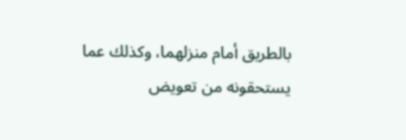بالطريق أمام منزلهما، وكذلك عما يستحقونه من تعويض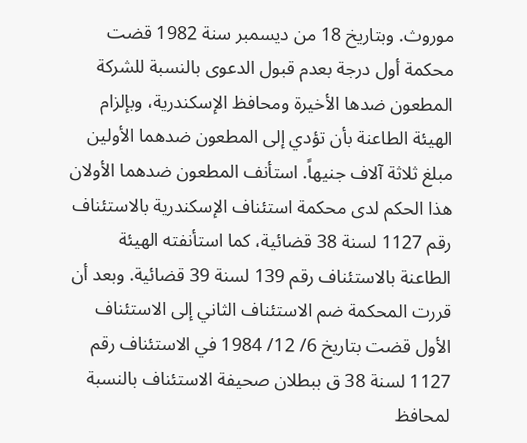موروث. وبتاريخ 18 من ديسمبر سنة 1982 قضت محكمة أول درجة بعدم قبول الدعوى بالنسبة للشركة المطعون ضدها الأخيرة ومحافظ الإسكندرية، وبإلزام الهيئة الطاعنة بأن تؤدي إلى المطعون ضدهما الأولين مبلغ ثلاثة آلاف جنيهاً. استأنف المطعون ضدهما الأولان هذا الحكم لدى محكمة استئناف الإسكندرية بالاستئناف رقم 1127 لسنة 38 قضائية، كما استأنفته الهيئة الطاعنة بالاستئناف رقم 139 لسنة 39 قضائية. وبعد أن قررت المحكمة ضم الاستئناف الثاني إلى الاستئناف الأول قضت بتاريخ 6/ 12/ 1984 في الاستئناف رقم 1127 لسنة 38 ق ببطلان صحيفة الاستئناف بالنسبة لمحافظ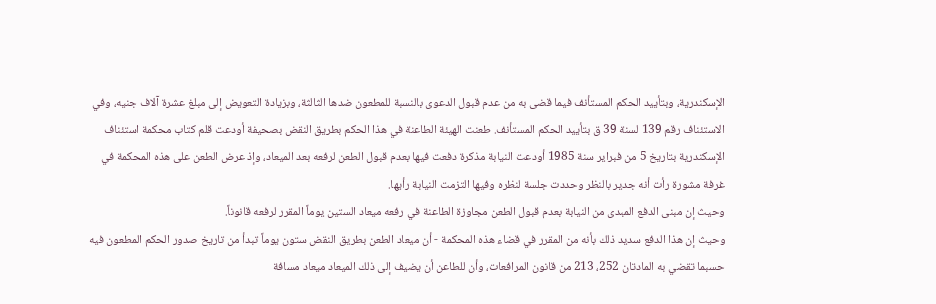الإسكندرية، وبتأييد الحكم المستأنف فيما قضى به من عدم قبول الدعوى بالنسبة للمطعون ضدها الثالثة، وبزيادة التعويض إلى مبلغ عشرة آلاف جنيه، وفي الاستئناف رقم 139 لسنة 39 ق بتأييد الحكم المستأنف. طعنت الهيئة الطاعنة في هذا الحكم بطريق النقض بصحيفة أودعت قلم كتاب محكمة استئناف الإسكندرية بتاريخ 5 من فبراير سنة 1985 أودعت النيابة مذكرة دفعت فيها بعدم قبول الطعن لرفعه بعد الميعاد، وإذ عرض الطعن على هذه المحكمة في غرفة مشورة رأت أنه جدير بالنظر وحددت جلسة لنظره وفيها التزمت النيابة رأيها.
وحيث إن مبنى الدفع المبدى من النيابة بعدم قبول الطعن مجاوزة الطاعنة في رفعه ميعاد الستين يوماً المقرر لرفعه قانوناً.
وحيث إن هذا الدفع سديد ذلك بأنه من المقرر في قضاء هذه المحكمة - أن ميعاد الطعن بطريق النقض ستون يوماً تبدأ من تاريخ صدور الحكم المطعون فيه حسبما تقضي به المادتان 252، 213 من قانون المرافعات، وأن للطاعن أن يضيف إلى ذلك الميعاد ميعاد مسافة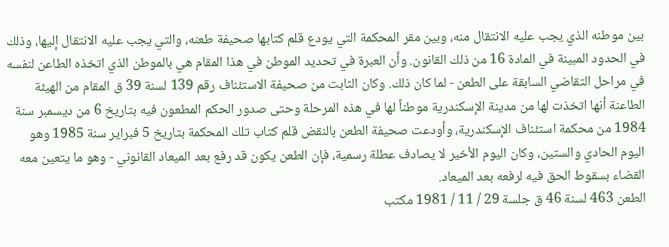بين موطنه الذي يجب عليه الانتقال منه، وبين مقر المحكمة التي يودع قلم كتابها صحيفة طعنه، والتي يجب عليه الانتقال إليها، وذلك في الحدود المبينة في المادة 16 من ذلك القانون. وأن العبرة في تحديد الموطن في هذا المقام هي بالموطن الذي اتخذه الطاعن لنفسه في مراحل التقاضي السابقة على الطعن - لما كان ذلك. وكان الثابت من صحيفة الاستئناف رقم 139 لسنة 39 ق المقام من الهيئة الطاعنة أنها اتخذت لها من مدينة الإسكندرية موطناً لها في هذه المرحلة وحتى صدور الحكم المطعون فيه بتاريخ 6 من ديسمبر سنة 1984 من محكمة استئناف الإسكندرية، وأودعت صحيفة الطعن بالنقض قلم كتاب تلك المحكمة بتاريخ 5 فبراير سنة 1985 وهو اليوم الحادي والستين، وكان اليوم الأخير لا يصادف عطلة رسمية، فإن الطعن يكون قد رفع بعد الميعاد القانوني - وهو ما يتعين معه القضاء بسقوط الحق فيه لرفعه بعد الميعاد.
الطعن 463 لسنة 46 ق جلسة 29 / 11 / 1981 مكتب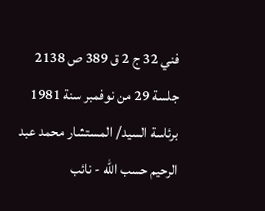فني 32 ج 2 ق 389 ص 2138
جلسة 29 من نوفمبر سنة 1981
برئاسة السيد/ المستشار محمد عبد الرحيم حسب الله - نائب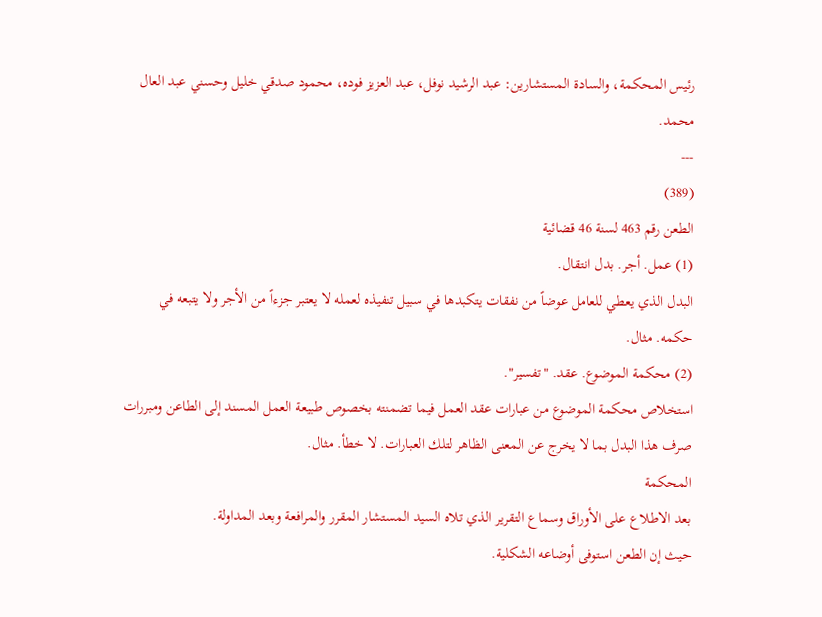رئيس المحكمة، والسادة المستشارين: عبد الرشيد نوفل، عبد العزيز فوده، محمود صدقي خليل وحسني عبد العال محمد.
---
(389)
الطعن رقم 463 لسنة 46 قضائية
(1) عمل. أجر. بدل انتقال.
البدل الذي يعطي للعامل عوضاً من نفقات يتكبدها في سبيل تنفيذه لعمله لا يعتبر جزءاً من الأجر ولا يتبعه في حكمه. مثال.
(2) محكمة الموضوع. عقد. "تفسير".
استخلاص محكمة الموضوع من عبارات عقد العمل فيما تضمنته بخصوص طبيعة العمل المسند إلى الطاعن ومبررات صرف هذا البدل بما لا يخرج عن المعنى الظاهر لتلك العبارات. لا خطأ. مثال.
المحكمة
بعد الاطلاع على الأوراق وسماع التقرير الذي تلاه السيد المستشار المقرر والمرافعة وبعد المداولة.
حيث إن الطعن استوفى أوضاعه الشكلية.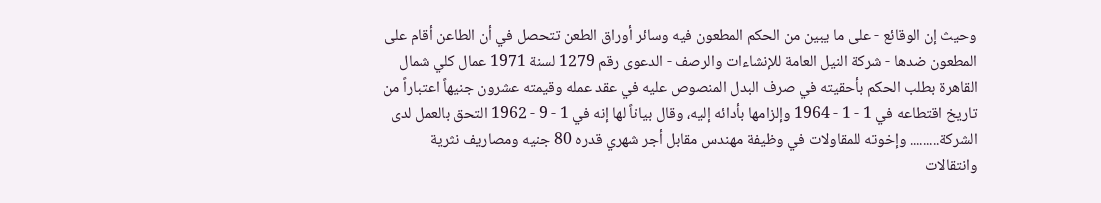وحيث إن الوقائع - على ما يبين من الحكم المطعون فيه وسائر أوراق الطعن تتحصل في أن الطاعن أقام على المطعون ضدها - شركة النيل العامة للإنشاءات والرصف - الدعوى رقم 1279 لسنة 1971 عمال كلي شمال القاهرة بطلب الحكم بأحقيته في صرف البدل المنصوص عليه في عقد عمله وقيمته عشرون جنيهاً اعتباراً من تاريخ اقتطاعه في 1 - 1 - 1964 وإلزامها بأدائه إليه، وقال بياناً لها إنه في 1 - 9 - 1962 التحق بالعمل لدى الشركة......... وإخوته للمقاولات في وظيفة مهندس مقابل أجر شهري قدره 80 جنيه ومصاريف نثرية وانتقالات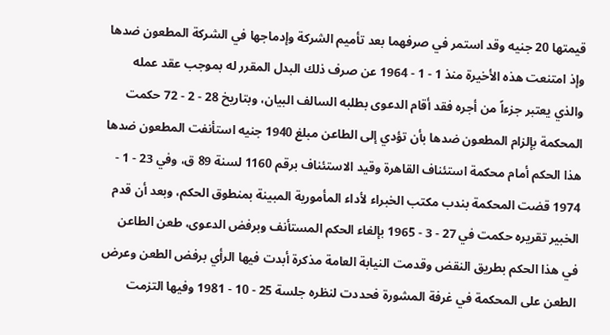قيمتها 20 جنيه وقد استمر في صرفهما بعد تأميم الشركة وإدماجها في الشركة المطعون ضدها وإذ امتنعت هذه الأخيرة منذ 1 - 1 - 1964 عن صرف ذلك البدل المقرر له بموجب عقد عمله والذي يعتبر جزءاً من أجره فقد أقام الدعوى بطلبه السالف البيان، وبتاريخ 28 - 2 - 72 حكمت المحكمة بإلزام المطعون ضدها بأن تؤدي إلى الطاعن مبلغ 1940 جنيه استأنفت المطعون ضدها هذا الحكم أمام محكمة استئناف القاهرة وقيد الاستئناف برقم 1160 لسنة 89 ق، وفي 23 - 1 - 1974 قضت المحكمة بندب مكتب الخبراء لأداء المأمورية المبينة بمنطوق الحكم، وبعد أن قدم الخبير تقريره حكمت في 27 - 3 - 1965 بإلغاء الحكم المستأنف وبرفض الدعوى، طعن الطاعن في هذا الحكم بطريق النقض وقدمت النيابة العامة مذكرة أبدت فيها الرأي برفض الطعن وعرض الطعن على المحكمة في غرفة المشورة فحددت لنظره جلسة 25 - 10 - 1981 وفيها التزمت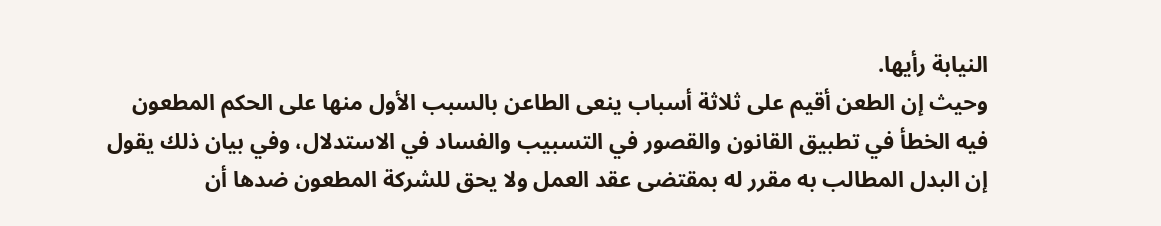النيابة رأيها.
وحيث إن الطعن أقيم على ثلاثة أسباب ينعى الطاعن بالسبب الأول منها على الحكم المطعون فيه الخطأ في تطبيق القانون والقصور في التسبيب والفساد في الاستدلال، وفي بيان ذلك يقول إن البدل المطالب به مقرر له بمقتضى عقد العمل ولا يحق للشركة المطعون ضدها أن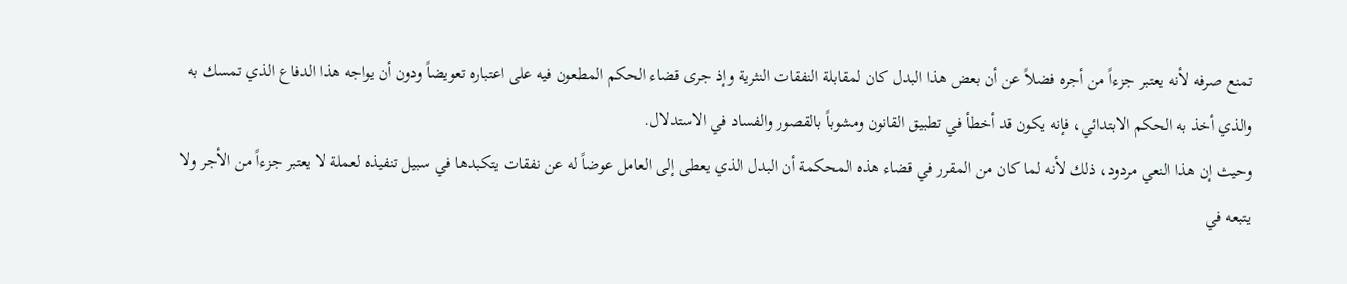تمنع صرفه لأنه يعتبر جزءاً من أجره فضلاً عن أن بعض هذا البدل كان لمقابلة النفقات النثرية وإذ جرى قضاء الحكم المطعون فيه على اعتباره تعويضاً ودون أن يواجه هذا الدفاع الذي تمسك به والذي أخذ به الحكم الابتدائي، فإنه يكون قد أخطأ في تطبيق القانون ومشوباً بالقصور والفساد في الاستدلال.
وحيث إن هذا النعي مردود، ذلك لأنه لما كان من المقرر في قضاء هذه المحكمة أن البدل الذي يعطى إلى العامل عوضاً له عن نفقات يتكبدها في سبيل تنفيذه لعملة لا يعتبر جزءاً من الأجر ولا يتبعه في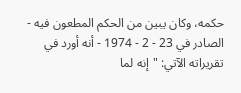حكمه، وكان يبين من الحكم المطعون فيه - الصادر في 23 - 2 - 1974 - أنه أورد في تقريراته الآتي: "إنه لما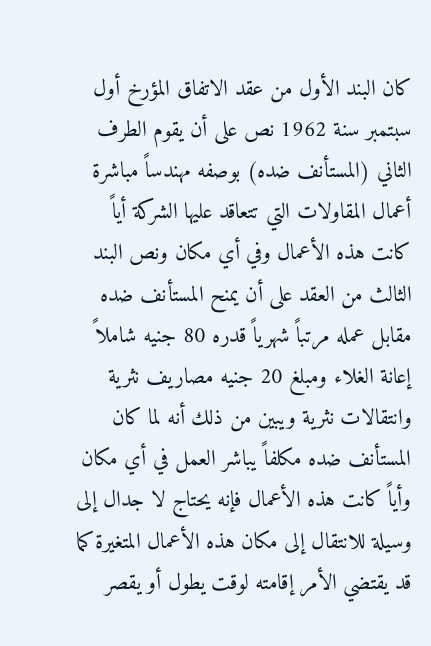كان البند الأول من عقد الاتفاق المؤرخ أول سبتمبر سنة 1962 نص على أن يقوم الطرف الثاني (المستأنف ضده) بوصفه مهندساً مباشرة أعمال المقاولات التي تتعاقد عليها الشركة أياً كانت هذه الأعمال وفي أي مكان ونص البند الثالث من العقد على أن يمنح المستأنف ضده مقابل عمله مرتباً شهرياً قدره 80 جنيه شاملاً إعانة الغلاء ومبلغ 20 جنيه مصاريف نثرية وانتقالات نثرية ويبين من ذلك أنه لما كان المستأنف ضده مكلفاً يباشر العمل في أي مكان وأياً كانت هذه الأعمال فإنه يحتاج لا جدال إلى وسيلة للانتقال إلى مكان هذه الأعمال المتغيرة كما قد يقتضي الأمر إقامته لوقت يطول أو يقصر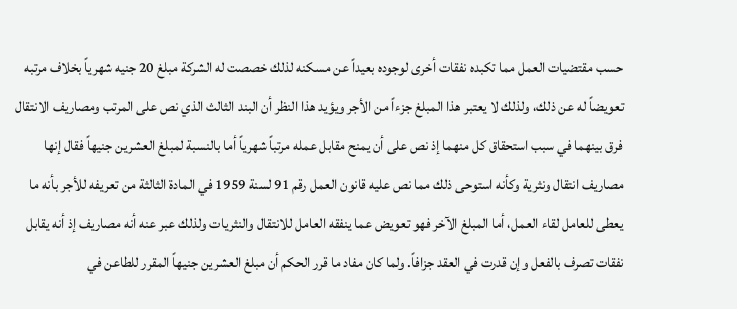حسب مقتضيات العمل مما تكبده نفقات أخرى لوجوده بعيداً عن مسكنه لذلك خصصت له الشركة مبلغ 20 جنيه شهرياً بخلاف مرتبه تعويضاً له عن ذلك، ولذلك لا يعتبر هذا المبلغ جزءاً من الأجر ويؤيد هذا النظر أن البند الثالث الذي نص على المرتب ومصاريف الانتقال فرق بينهما في سبب استحقاق كل منهما إذ نص على أن يمنح مقابل عمله مرتباً شهرياً أما بالنسبة لمبلغ العشرين جنيهاً فقال إنها مصاريف انتقال ونثرية وكأنه استوحى ذلك مما نص عليه قانون العمل رقم 91 لسنة 1959 في المادة الثالثة من تعريفه للأجر بأنه ما يعطى للعامل لقاء العمل، أما المبلغ الآخر فهو تعويض عما ينفقه العامل للانتقال والنثريات ولذلك عبر عنه أنه مصاريف إذ أنه يقابل نفقات تصرف بالفعل وإن قدرت في العقد جزافاً. ولما كان مفاد ما قرر الحكم أن مبلغ العشرين جنيهاً المقرر للطاعن في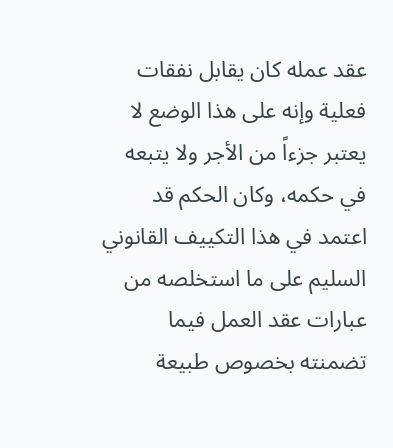عقد عمله كان يقابل نفقات فعلية وإنه على هذا الوضع لا يعتبر جزءاً من الأجر ولا يتبعه في حكمه، وكان الحكم قد اعتمد في هذا التكييف القانوني السليم على ما استخلصه من عبارات عقد العمل فيما تضمنته بخصوص طبيعة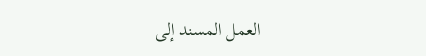العمل المسند إلى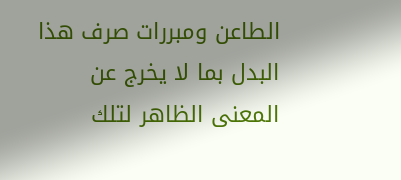الطاعن ومبررات صرف هذا البدل بما لا يخرج عن المعنى الظاهر لتلك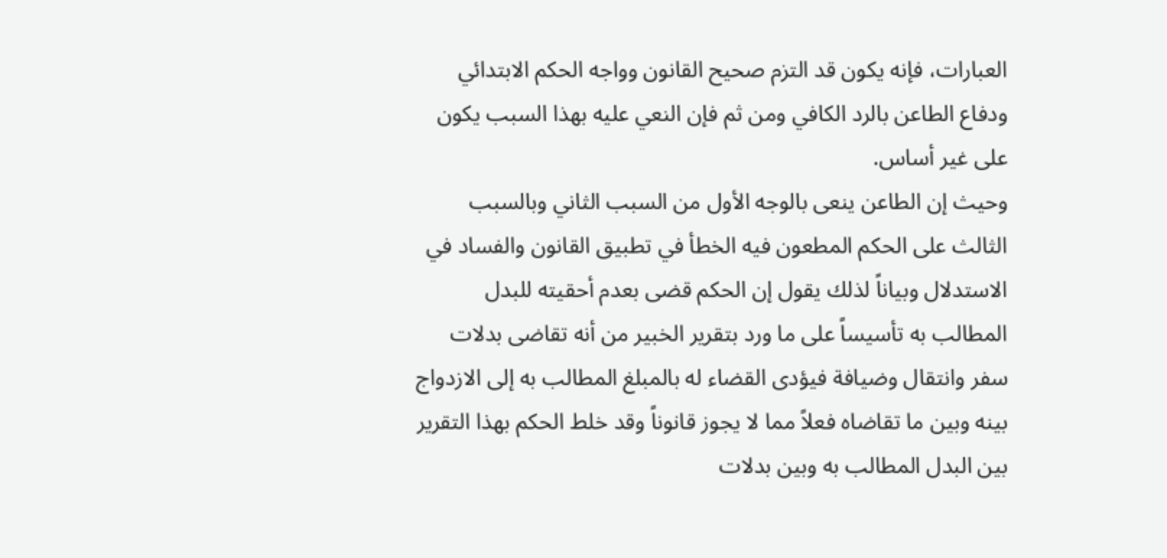العبارات، فإنه يكون قد التزم صحيح القانون وواجه الحكم الابتدائي ودفاع الطاعن بالرد الكافي ومن ثم فإن النعي عليه بهذا السبب يكون على غير أساس.
وحيث إن الطاعن ينعى بالوجه الأول من السبب الثاني وبالسبب الثالث على الحكم المطعون فيه الخطأ في تطبيق القانون والفساد في الاستدلال وبياناً لذلك يقول إن الحكم قضى بعدم أحقيته للبدل المطالب به تأسيساً على ما ورد بتقرير الخبير من أنه تقاضى بدلات سفر وانتقال وضيافة فيؤدى القضاء له بالمبلغ المطالب به إلى الازدواج بينه وبين ما تقاضاه فعلاً مما لا يجوز قانوناً وقد خلط الحكم بهذا التقرير بين البدل المطالب به وبين بدلات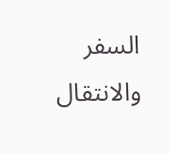السفر والانتقال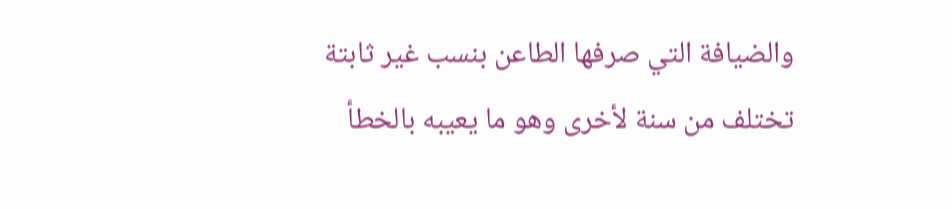والضيافة التي صرفها الطاعن بنسب غير ثابتة تختلف من سنة لأخرى وهو ما يعيبه بالخطأ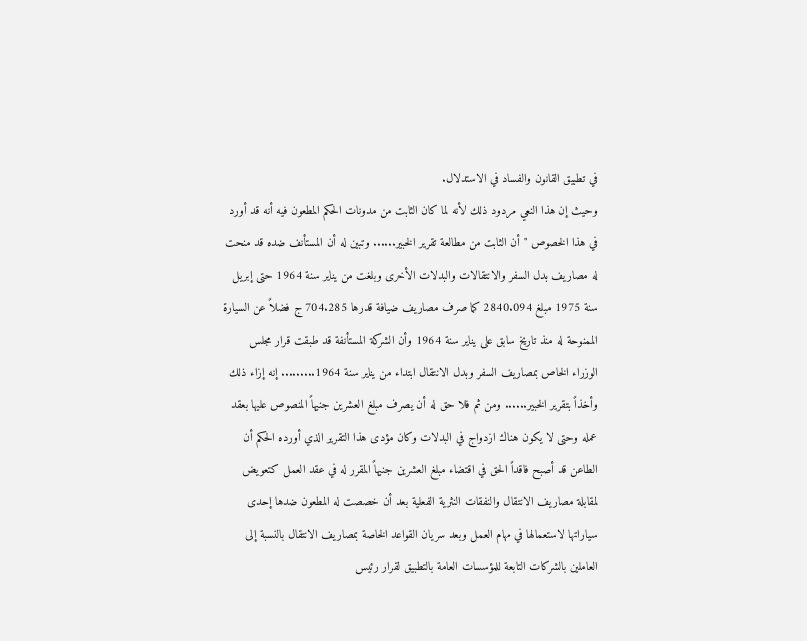في تطبيق القانون والفساد في الاستدلال.
وحيث إن هذا النعي مردود ذلك لأنه لما كان الثابت من مدونات الحكم المطعون فيه أنه قد أورد في هذا الخصوص "أن الثابت من مطالعة تقرير الخبير...... وتبين له أن المستأنف ضده قد منحت له مصاريف بدل السفر والانتقالات والبدلات الأخرى وبلغت من يناير سنة 1964 حتى إبريل سنة 1975 مبلغ 2840.094 كما صرف مصاريف ضيافة قدرها 704.285 ج فضلاً عن السيارة الممنوحة له منذ تاريخ سابق على يناير سنة 1964 وأن الشركة المستأنفة قد طبقت قرار مجلس الوزراء الخاص بمصاريف السفر وبدل الانتقال ابتداء من يناير سنة 1964......... إنه إزاء ذلك وأخذاً بتقرير الخبير...... ومن ثم فلا حق له أن يصرف مبلغ العشرين جنيهاً المنصوص عليها بعقد عمله وحتى لا يكون هناك ازدواج في البدلات وكان مؤدى هذا التقرير الذي أورده الحكم أن الطاعن قد أصبح فاقداً الحق في اقتضاء مبلغ العشرين جنيهاً المقرر له في عقد العمل كتعويض لمقابلة مصاريف الانتقال والنفقات النثرية الفعلية بعد أن خصصت له المطعون ضدها إحدى سياراتها لاستعمالها في مهام العمل وبعد سريان القواعد الخاصة بمصاريف الانتقال بالنسبة إلى العاملين بالشركات التابعة للمؤسسات العامة بالتطبيق لقرار رئيس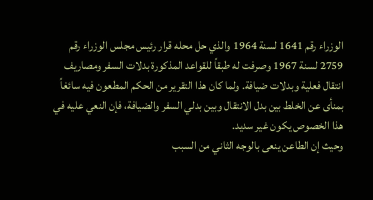الوزراء رقم 1641 لسنة 1964 والذي حل محله قرار رئيس مجلس الوزراء رقم 2759 لسنة 1967 وصرفت له طبقاً للقواعد المذكورة بدلات السفر ومصاريف انتقال فعلية وبدلات ضيافة. ولما كان هذا التقرير من الحكم المطعون فيه سائغاً بمنأى عن الخلط بين بدل الانتقال وبين بدلي السفر والضيافة، فإن النعي عليه في هذا الخصوص يكون غير سديد.
وحيث إن الطاعن ينعى بالوجه الثاني من السبب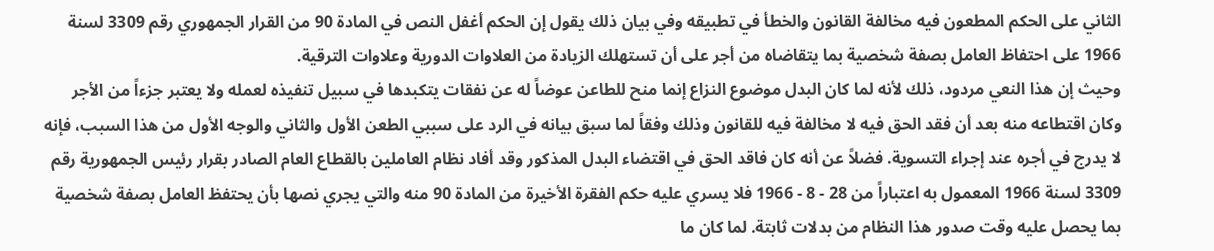الثاني على الحكم المطعون فيه مخالفة القانون والخطأ في تطبيقه وفي بيان ذلك يقول إن الحكم أغفل النص في المادة 90 من القرار الجمهوري رقم 3309 لسنة 1966 على احتفاظ العامل بصفة شخصية بما يتقاضاه من أجر على أن تستهلك الزيادة من العلاوات الدورية وعلاوات الترقية.
وحيث إن هذا النعي مردود، ذلك لأنه لما كان البدل موضوع النزاع إنما منح للطاعن عوضاً له عن نفقات يتكبدها في سبيل تنفيذه لعمله ولا يعتبر جزءاً من الأجر وكان اقتطاعه منه بعد أن فقد الحق فيه لا مخالفة فيه للقانون وذلك وفقاً لما سبق بيانه في الرد على سببي الطعن الأول والثاني والوجه الأول من هذا السبب، فإنه لا يدرج في أجره عند إجراء التسوية. فضلاً عن أنه كان فاقد الحق في اقتضاء البدل المذكور وقد أفاد نظام العاملين بالقطاع العام الصادر بقرار رئيس الجمهورية رقم 3309 لسنة 1966 المعمول به اعتباراً من 28 - 8 - 1966 فلا يسري عليه حكم الفقرة الأخيرة من المادة 90 منه والتي يجري نصها بأن يحتفظ العامل بصفة شخصية بما يحصل عليه وقت صدور هذا النظام من بدلات ثابتة. لما كان ما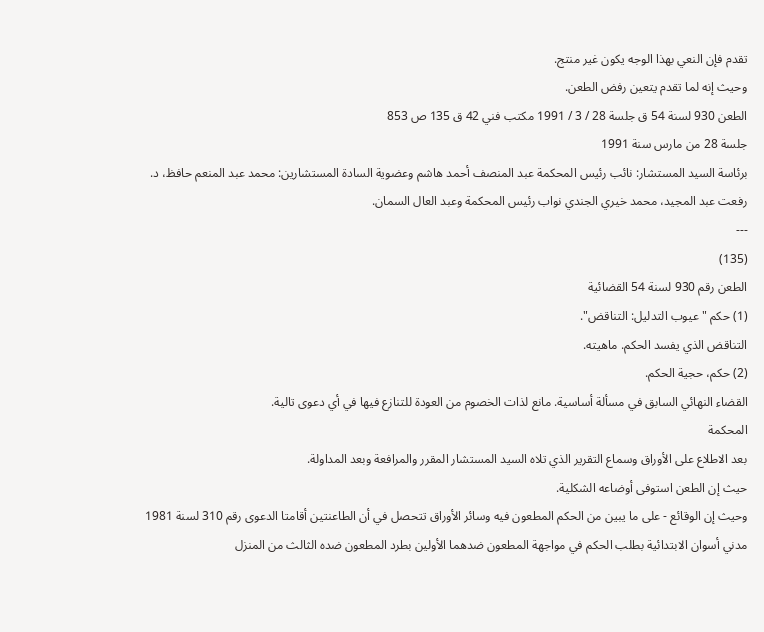تقدم فإن النعي بهذا الوجه يكون غير منتج.
وحيث إنه لما تقدم يتعين رفض الطعن.
الطعن 930 لسنة 54 ق جلسة 28 / 3 / 1991 مكتب فني 42 ق 135 ص 853
جلسة 28 من مارس سنة 1991
برئاسة السيد المستشار: نائب رئيس المحكمة عبد المنصف أحمد هاشم وعضوية السادة المستشارين: محمد عبد المنعم حافظ، د. رفعت عبد المجيد، محمد خيري الجندي نواب رئيس المحكمة وعبد العال السمان.
---
(135)
الطعن رقم 930 لسنة 54 القضائية
(1) حكم "عيوب التدليل: التناقض".
التناقض الذي يفسد الحكم. ماهيته.
(2) حكم، حجية الحكم.
القضاء النهائي السابق في مسألة أساسية. مانع لذات الخصوم من العودة للتنازع فيها في أي دعوى تالية.
المحكمة
بعد الاطلاع على الأوراق وسماع التقرير الذي تلاه السيد المستشار المقرر والمرافعة وبعد المداولة.
حيث إن الطعن استوفى أوضاعه الشكلية.
وحيث إن الوقائع - على ما يبين من الحكم المطعون فيه وسائر الأوراق تتحصل في أن الطاعنتين أقامتا الدعوى رقم 310 لسنة 1981 مدني أسوان الابتدائية بطلب الحكم في مواجهة المطعون ضدهما الأولين بطرد المطعون ضده الثالث من المنزل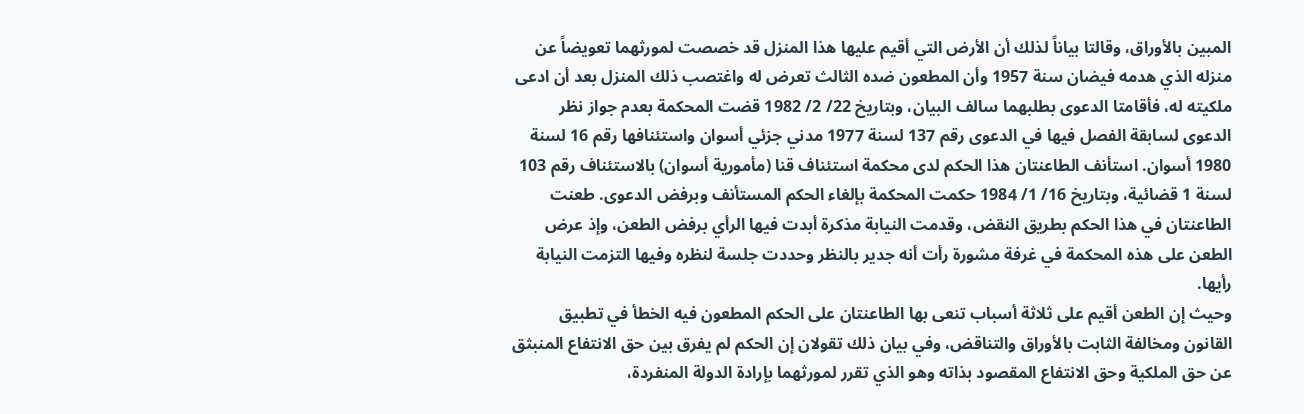المبين بالأوراق، وقالتا بياناً لذلك أن الأرض التي أقيم عليها هذا المنزل قد خصصت لمورثهما تعويضاً عن منزله الذي هدمه فيضان سنة 1957 وأن المطعون ضده الثالث تعرض له واغتصب ذلك المنزل بعد أن ادعى ملكيته له، فأقامتا الدعوى بطلبهما سالف البيان، وبتاريخ 22/ 2/ 1982 قضت المحكمة بعدم جواز نظر الدعوى لسابقة الفصل فيها في الدعوى رقم 137 لسنة 1977 مدني جزئي أسوان واستئنافها رقم 16 لسنة 1980 أسوان. استأنف الطاعنتان هذا الحكم لدى محكمة استئناف قنا (مأمورية أسوان) بالاستئناف رقم 103 لسنة 1 قضائية، وبتاريخ 16/ 1/ 1984 حكمت المحكمة بإلغاء الحكم المستأنف وبرفض الدعوى. طعنت الطاعنتان في هذا الحكم بطريق النقض، وقدمت النيابة مذكرة أبدت فيها الرأي برفض الطعن، وإذ عرض الطعن على هذه المحكمة في غرفة مشورة رأت أنه جدير بالنظر وحددت جلسة لنظره وفيها التزمت النيابة رأيها.
وحيث إن الطعن أقيم على ثلاثة أسباب تنعى بها الطاعنتان على الحكم المطعون فيه الخطأ في تطبيق القانون ومخالفة الثابت بالأوراق والتناقض، وفي بيان ذلك تقولان إن الحكم لم يفرق بين حق الانتفاع المنبثق عن حق الملكية وحق الانتفاع المقصود بذاته وهو الذي تقرر لمورثهما بإرادة الدولة المنفردة،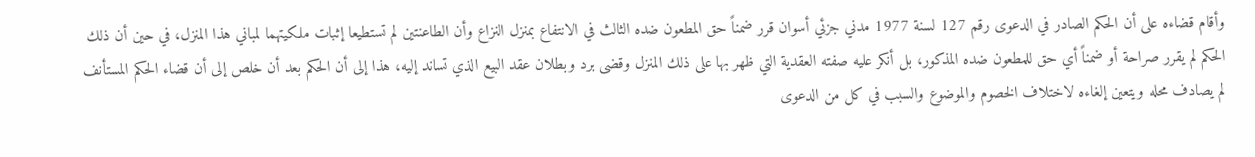وأقام قضاءه على أن الحكم الصادر في الدعوى رقم 127 لسنة 1977 مدني جزئي أسوان قرر ضمناً حق المطعون ضده الثالث في الانتفاع بمنزل النزاع وأن الطاعنتين لم تستطيعا إثبات ملكيتهما لمباني هذا المنزل، في حين أن ذلك الحكم لم يقرر صراحة أو ضمناً أي حق للمطعون ضده المذكور، بل أنكر عليه صفته العقدية التي ظهر بها على ذلك المنزل وقضى برد وبطلان عقد البيع الذي تساند إليه، هذا إلى أن الحكم بعد أن خلص إلى أن قضاء الحكم المستأنف لم يصادف محله ويتعين إلغاءه لاختلاف الخصوم والموضوع والسبب في كل من الدعوى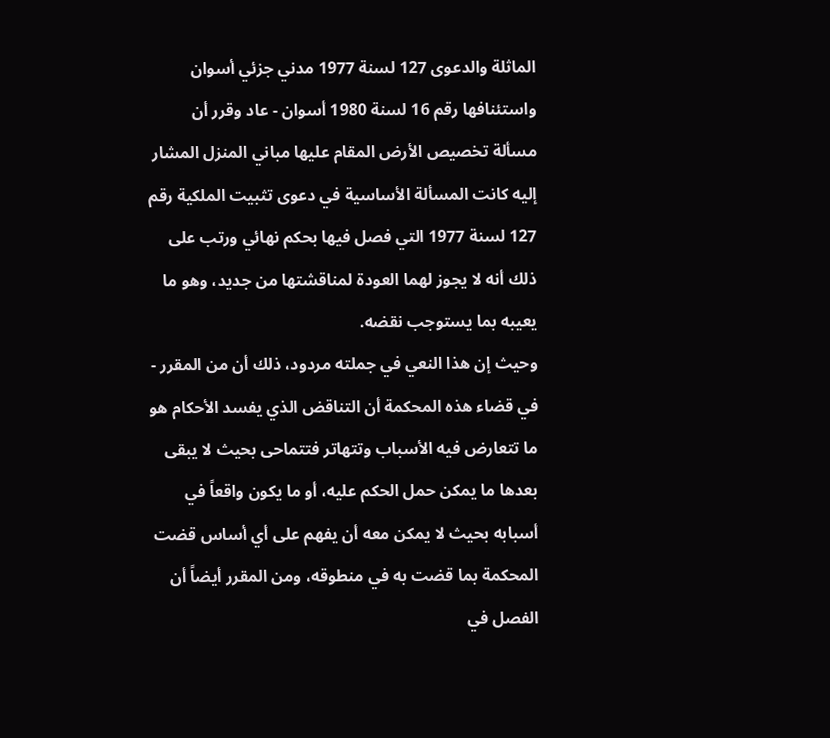الماثلة والدعوى 127 لسنة 1977 مدني جزئي أسوان واستئنافها رقم 16 لسنة 1980 أسوان - عاد وقرر أن مسألة تخصيص الأرض المقام عليها مباني المنزل المشار إليه كانت المسألة الأساسية في دعوى تثبيت الملكية رقم 127 لسنة 1977 التي فصل فيها بحكم نهائي ورتب على ذلك أنه لا يجوز لهما العودة لمناقشتها من جديد، وهو ما يعيبه بما يستوجب نقضه.
وحيث إن هذا النعي في جملته مردود، ذلك أن من المقرر - في قضاء هذه المحكمة أن التناقض الذي يفسد الأحكام هو ما تتعارض فيه الأسباب وتتهاتر فتتماحى بحيث لا يبقى بعدها ما يمكن حمل الحكم عليه، أو ما يكون واقعاً في أسبابه بحيث لا يمكن معه أن يفهم على أي أساس قضت المحكمة بما قضت به في منطوقه، ومن المقرر أيضاً أن الفصل في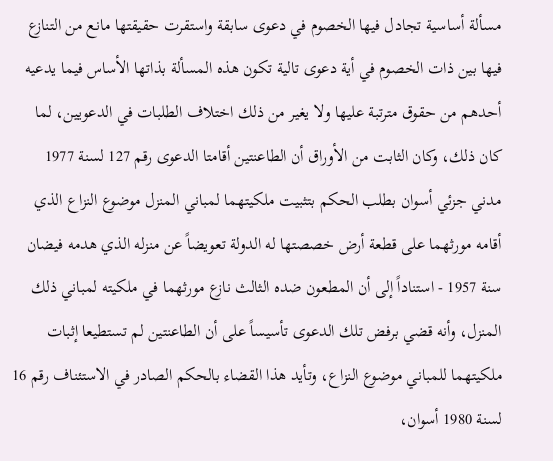مسألة أساسية تجادل فيها الخصوم في دعوى سابقة واستقرت حقيقتها مانع من التنازع فيها بين ذات الخصوم في أية دعوى تالية تكون هذه المسألة بذاتها الأساس فيما يدعيه أحدهم من حقوق مترتبة عليها ولا يغير من ذلك اختلاف الطلبات في الدعويين، لما كان ذلك، وكان الثابت من الأوراق أن الطاعنتين أقامتا الدعوى رقم 127 لسنة 1977 مدني جزئي أسوان بطلب الحكم بتثبيت ملكيتهما لمباني المنزل موضوع النزاع الذي أقامه مورثهما على قطعة أرض خصصتها له الدولة تعويضاً عن منزله الذي هدمه فيضان سنة 1957 - استناداً إلى أن المطعون ضده الثالث نازع مورثهما في ملكيته لمباني ذلك المنزل، وأنه قضي برفض تلك الدعوى تأسيساً على أن الطاعنتين لم تستطيعا إثبات ملكيتهما للمباني موضوع النزاع، وتأيد هذا القضاء بالحكم الصادر في الاستئناف رقم 16 لسنة 1980 أسوان،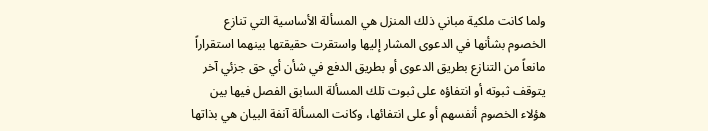ولما كانت ملكية مباني ذلك المنزل هي المسألة الأساسية التي تنازع الخصوم بشأنها في الدعوى المشار إليها واستقرت حقيقتها بينهما استقراراً مانعاً من التنازع بطريق الدعوى أو بطريق الدفع في شأن أي حق جزئي آخر يتوقف ثبوته أو انتفاؤه على ثبوت تلك المسألة السابق الفصل فيها بين هؤلاء الخصوم أنفسهم أو على انتفائها، وكانت المسألة آنفة البيان هي بذاتها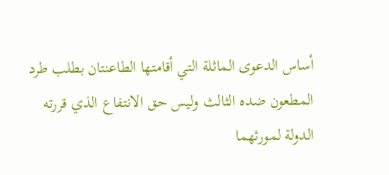أساس الدعوى الماثلة التي أقامتها الطاعنتان بطلب طرد المطعون ضده الثالث وليس حق الانتفاع الذي قررته الدولة لمورثهما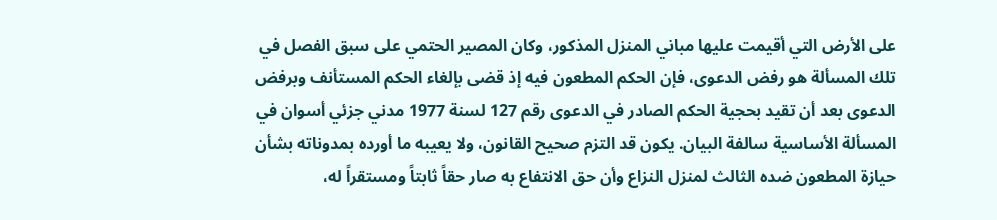على الأرض التي أقيمت عليها مباني المنزل المذكور، وكان المصير الحتمي على سبق الفصل في تلك المسألة هو رفض الدعوى، فإن الحكم المطعون فيه إذ قضى بإلغاء الحكم المستأنف وبرفض الدعوى بعد أن تقيد بحجية الحكم الصادر في الدعوى رقم 127 لسنة 1977 مدني جزئي أسوان في المسألة الأساسية سالفة البيان. يكون قد التزم صحيح القانون، ولا يعيبه ما أورده بمدوناته بشأن حيازة المطعون ضده الثالث لمنزل النزاع وأن حق الانتفاع به صار حقاً ثابتاً ومستقراً له،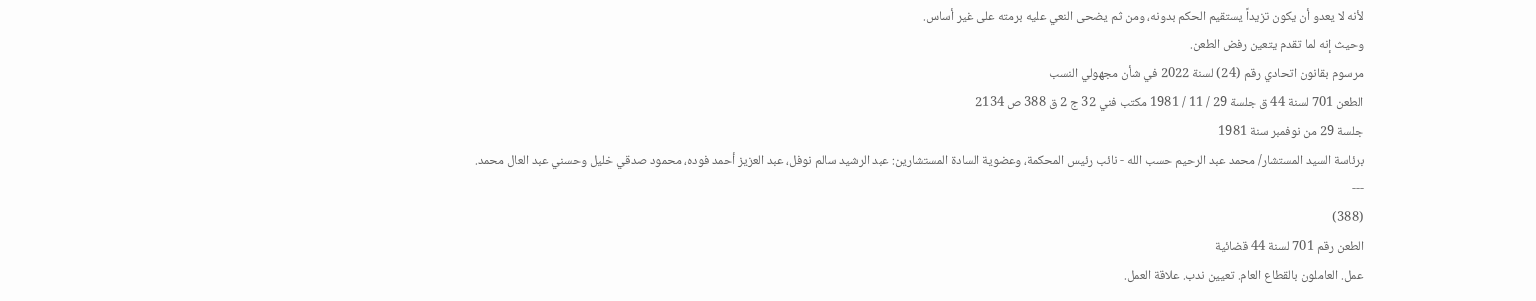لأنه لا يعدو أن يكون تزيداً يستقيم الحكم بدونه، ومن ثم يضحى النعي عليه برمته على غير أساس.
وحيث إنه لما تقدم يتعين رفض الطعن.
مرسوم بقانون اتحادي رقم (24) لسنة 2022 في شأن مجهولي النسب
الطعن 701 لسنة 44 ق جلسة 29 / 11 / 1981 مكتب فني 32 ج 2 ق 388 ص 2134
جلسة 29 من نوفمبر سنة 1981
برئاسة السيد المستشار/ محمد عبد الرحيم حسب الله - نائب رئيس المحكمة، وعضوية السادة المستشارين: عبد الرشيد سالم نوفل، عبد العزيز أحمد فوده، محمود صدقي خليل وحسني عبد العال محمد.
---
(388)
الطعن رقم 701 لسنة 44 قضائية
عمل. العاملون بالقطاع العام. تعيين ندب. علاقة العمل.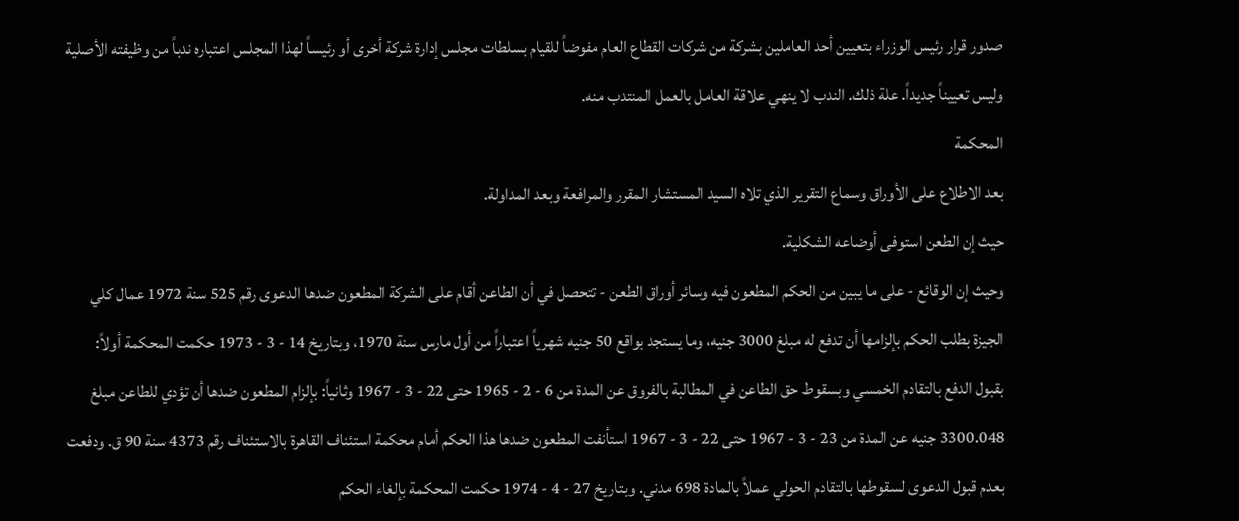صدور قرار رئيس الوزراء بتعيين أحد العاملين بشركة من شركات القطاع العام مفوضاً للقيام بسلطات مجلس إدارة شركة أخرى أو رئيساً لهذا المجلس اعتباره ندباً من وظيفته الأصلية وليس تعييناً جديداً. علة ذلك. الندب لا ينهي علاقة العامل بالعمل المنتدب منه.
المحكمة
بعد الاطلاع على الأوراق وسماع التقرير الذي تلاه السيد المستشار المقرر والمرافعة وبعد المداولة.
حيث إن الطعن استوفى أوضاعه الشكلية.
وحيث إن الوقائع - على ما يبين من الحكم المطعون فيه وسائر أوراق الطعن - تتحصل في أن الطاعن أقام على الشركة المطعون ضدها الدعوى رقم 525 سنة 1972 عمال كلي الجيزة بطلب الحكم بإلزامها أن تدفع له مبلغ 3000 جنيه، وما يستجد بواقع 50 جنيه شهرياً اعتباراً من أول مارس سنة 1970، وبتاريخ 14 - 3 - 1973 حكمت المحكمة أولاً: بقبول الدفع بالتقادم الخمسي وبسقوط حق الطاعن في المطالبة بالفروق عن المدة من 6 - 2 - 1965 حتى 22 - 3 - 1967 وثانياً: بإلزام المطعون ضدها أن تؤدي للطاعن مبلغ 3300.048 جنيه عن المدة من 23 - 3 - 1967 حتى 22 - 3 - 1967 استأنفت المطعون ضدها هذا الحكم أمام محكمة استئناف القاهرة بالاستئناف رقم 4373 سنة 90 ق. ودفعت بعدم قبول الدعوى لسقوطها بالتقادم الحولي عملاً بالمادة 698 مدني. وبتاريخ 27 - 4 - 1974 حكمت المحكمة بإلغاء الحكم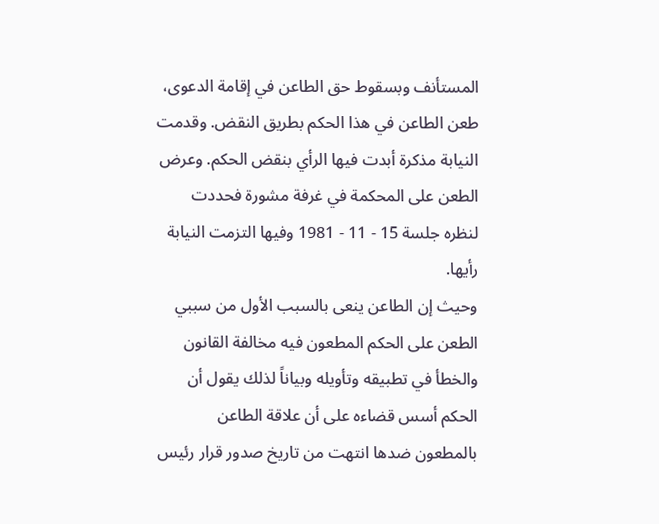المستأنف وبسقوط حق الطاعن في إقامة الدعوى، طعن الطاعن في هذا الحكم بطريق النقض. وقدمت النيابة مذكرة أبدت فيها الرأي بنقض الحكم. وعرض الطعن على المحكمة في غرفة مشورة فحددت لنظره جلسة 15 - 11 - 1981 وفيها التزمت النيابة رأيها.
وحيث إن الطاعن ينعى بالسبب الأول من سببي الطعن على الحكم المطعون فيه مخالفة القانون والخطأ في تطبيقه وتأويله وبياناً لذلك يقول أن الحكم أسس قضاءه على أن علاقة الطاعن بالمطعون ضدها انتهت من تاريخ صدور قرار رئيس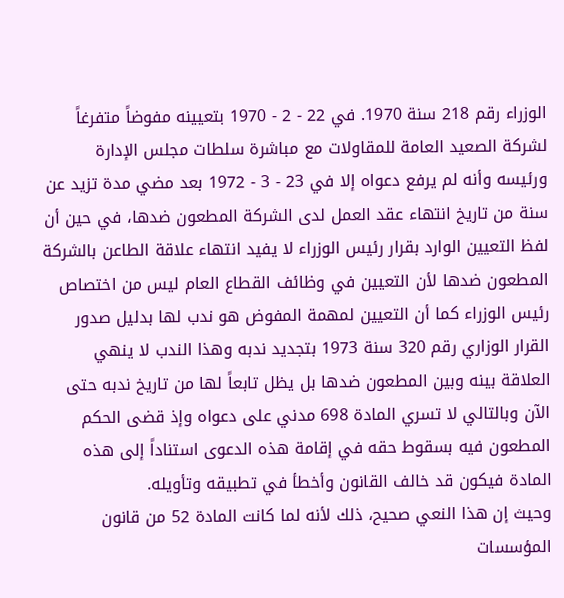الوزراء رقم 218 سنة 1970. في 22 - 2 - 1970 بتعيينه مفوضاً متفرغاً لشركة الصعيد العامة للمقاولات مع مباشرة سلطات مجلس الإدارة ورئيسه وأنه لم يرفع دعواه إلا في 23 - 3 - 1972 بعد مضي مدة تزيد عن سنة من تاريخ انتهاء عقد العمل لدى الشركة المطعون ضدها، في حين أن لفظ التعيين الوارد بقرار رئيس الوزراء لا يفيد انتهاء علاقة الطاعن بالشركة المطعون ضدها لأن التعيين في وظائف القطاع العام ليس من اختصاص رئيس الوزراء كما أن التعيين لمهمة المفوض هو ندب لها بدليل صدور القرار الوزاري رقم 320 سنة 1973 بتجديد ندبه وهذا الندب لا ينهي العلاقة بينه وبين المطعون ضدها بل يظل تابعاً لها من تاريخ ندبه حتى الآن وبالتالي لا تسري المادة 698 مدني على دعواه وإذ قضى الحكم المطعون فيه بسقوط حقه في إقامة هذه الدعوى استناداً إلى هذه المادة فيكون قد خالف القانون وأخطأ في تطبيقه وتأويله.
وحيث إن هذا النعي صحيح، ذلك لأنه لما كانت المادة 52 من قانون المؤسسات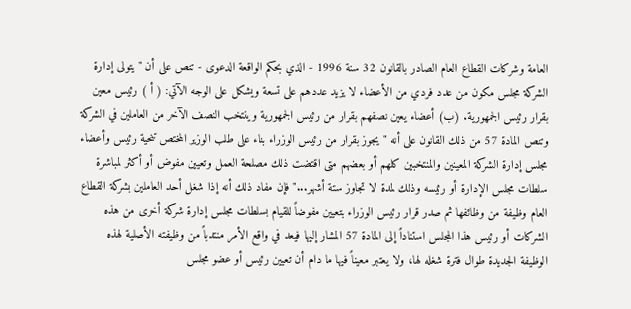العامة وشركات القطاع العام الصادر بالقانون 32 سنة 1996 - الذي بحكم الواقعة الدعوى - تنص على أن "يتولى إدارة الشركة مجلس مكون من عدد فردي من الأعضاء لا يزيد عددهم على تسعة ويشكل على الوجه الآتي: ( أ ) رئيس معين بقرار رئيس الجمهورية. (ب) أعضاء يعين نصفهم بقرار من رئيس الجمهورية وينتخب النصف الآخر من العاملين في الشركة وتنص المادة 57 من ذلك القانون على أنه "يجوز بقرار من رئيس الوزراء بناء على طلب الوزير المختص تنحية رئيس وأعضاء مجلس إدارة الشركة المعينين والمنتخبين كلهم أو بعضهم متى اقتضت ذلك مصلحة العمل وتعيين مفوض أو أكثر لمباشرة سلطات مجلس الإدارة أو رئيسه وذلك لمدة لا تجاوز ستة أشهر..." فإن مفاد ذلك أنه إذا شغل أحد العاملين بشركة القطاع العام وظيفة من وظائفها ثم صدر قرار رئيس الوزراء بتعيين مفوضاً للقيام بسلطات مجلس إدارة شركة أخرى من هذه الشركات أو رئيس هذا المجلس استناداً إلى المادة 57 المشار إليها فيعد في واقع الأمر منتدباً من وظيفته الأصلية لهذه الوظيفة الجديدة طوال فترة شغله لها، ولا يعتبر معيناً فيها ما دام أن تعيين رئيس أو عضو مجلس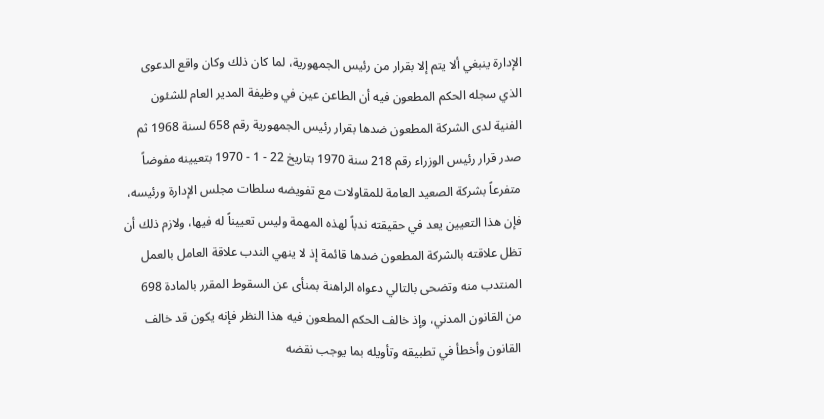الإدارة ينبغي ألا يتم إلا بقرار من رئيس الجمهورية، لما كان ذلك وكان واقع الدعوى الذي سجله الحكم المطعون فيه أن الطاعن عين في وظيفة المدير العام للشئون الفنية لدى الشركة المطعون ضدها بقرار رئيس الجمهورية رقم 658 لسنة 1968 ثم صدر قرار رئيس الوزراء رقم 218 سنة 1970 بتاريخ 22 - 1 - 1970 بتعيينه مفوضاً متفرعاً بشركة الصعيد العامة للمقاولات مع تفويضه سلطات مجلس الإدارة ورئيسه، فإن هذا التعيين يعد في حقيقته ندباً لهذه المهمة وليس تعييناً له فيها، ولازم ذلك أن تظل علاقته بالشركة المطعون ضدها قائمة إذ لا ينهي الندب علاقة العامل بالعمل المنتدب منه وتضحى بالتالي دعواه الراهنة بمنأى عن السقوط المقرر بالمادة 698 من القانون المدني، وإذ خالف الحكم المطعون فيه هذا النظر فإنه يكون قد خالف القانون وأخطأ في تطبيقه وتأويله بما يوجب نقضه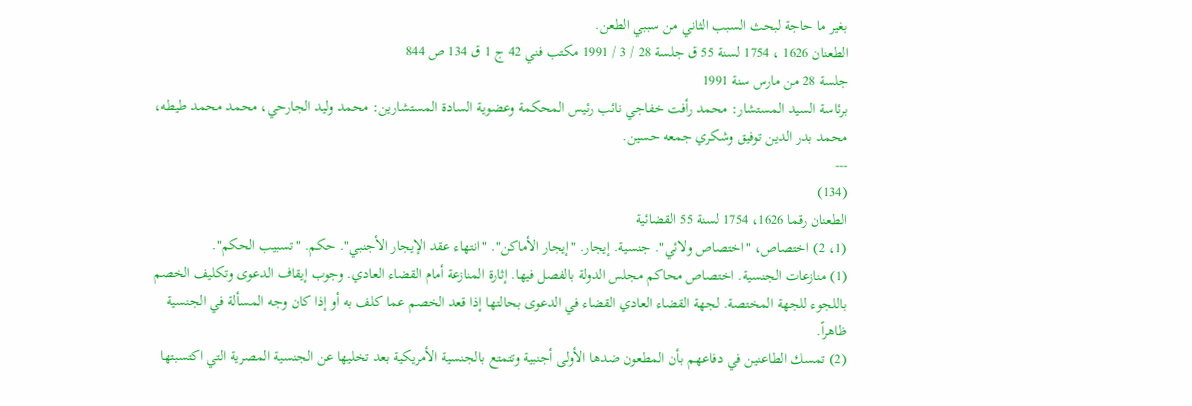بغير ما حاجة لبحث السبب الثاني من سببي الطعن.
الطعنان 1626 ، 1754 لسنة 55 ق جلسة 28 / 3 / 1991 مكتب فني 42 ج 1 ق 134 ص 844
جلسة 28 من مارس سنة 1991
برئاسة السيد المستشار: محمد رأفت خفاجي نائب رئيس المحكمة وعضوية السادة المستشارين: محمد وليد الجارحي، محمد محمد طيطه، محمد بدر الدين توفيق وشكري جمعه حسين.
---
(134)
الطعنان رقما 1626، 1754 لسنة 55 القضائية
(1، 2) اختصاص، "اختصاص ولائي". جنسية. إيجار. "إيجار الأماكن". "انتهاء عقد الإيجار الأجنبي". حكم. "تسبيب الحكم".
(1) منازعات الجنسية. اختصاص محاكم مجلس الدولة بالفصل فيها. إثارة المنازعة أمام القضاء العادي. وجوب إيقاف الدعوى وتكليف الخصم باللجوء للجهة المختصة. لجهة القضاء العادي القضاء في الدعوى بحالتها إذا قعد الخصم عما كلف به أو إذا كان وجه المسألة في الجنسية ظاهراً.
(2) تمسك الطاعنين في دفاعهم بأن المطعون ضدها الأولى أجنبية وتتمتع بالجنسية الأمريكية بعد تخليها عن الجنسية المصرية التي اكتسبتها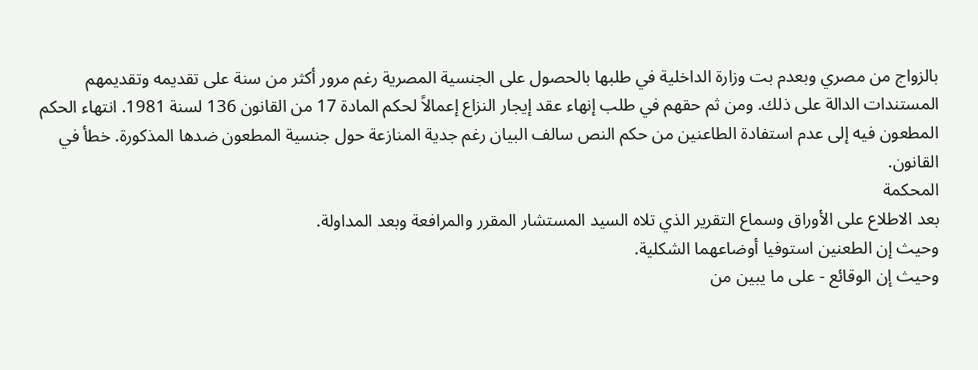بالزواج من مصري وبعدم بت وزارة الداخلية في طلبها بالحصول على الجنسية المصرية رغم مرور أكثر من سنة على تقديمه وتقديمهم المستندات الدالة على ذلك. ومن ثم حقهم في طلب إنهاء عقد إيجار النزاع إعمالاً لحكم المادة 17 من القانون 136 لسنة 1981. انتهاء الحكم المطعون فيه إلى عدم استفادة الطاعنين من حكم النص سالف البيان رغم جدية المنازعة حول جنسية المطعون ضدها المذكورة. خطأ في القانون.
المحكمة
بعد الاطلاع على الأوراق وسماع التقرير الذي تلاه السيد المستشار المقرر والمرافعة وبعد المداولة.
وحيث إن الطعنين استوفيا أوضاعهما الشكلية.
وحيث إن الوقائع - على ما يبين من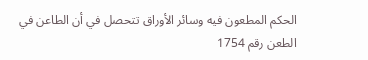الحكم المطعون فيه وسائر الأوراق تتحصل في أن الطاعن في الطعن رقم 1754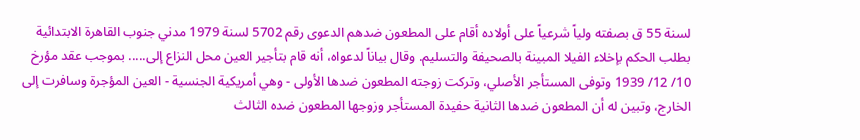لسنة 55 ق بصفته ولياً شرعياً على أولاده أقام على المطعون ضدهم الدعوى رقم 5702 لسنة 1979 مدني جنوب القاهرة الابتدائية بطلب الحكم بإخلاء الفيلا المبينة بالصحيفة والتسليم. وقال بياناً لدعواه، أنه قام بتأجير العين محل النزاع إلى..... بموجب عقد مؤرخ 10/ 12/ 1939 وتوفى المستأجر الأصلي، وتركت زوجته المطعون ضدها الأولى - وهي أمريكية الجنسية - العين المؤجرة وسافرت إلى الخارج، وتبين له أن المطعون ضدها الثانية حفيدة المستأجر وزوجها المطعون ضده الثالث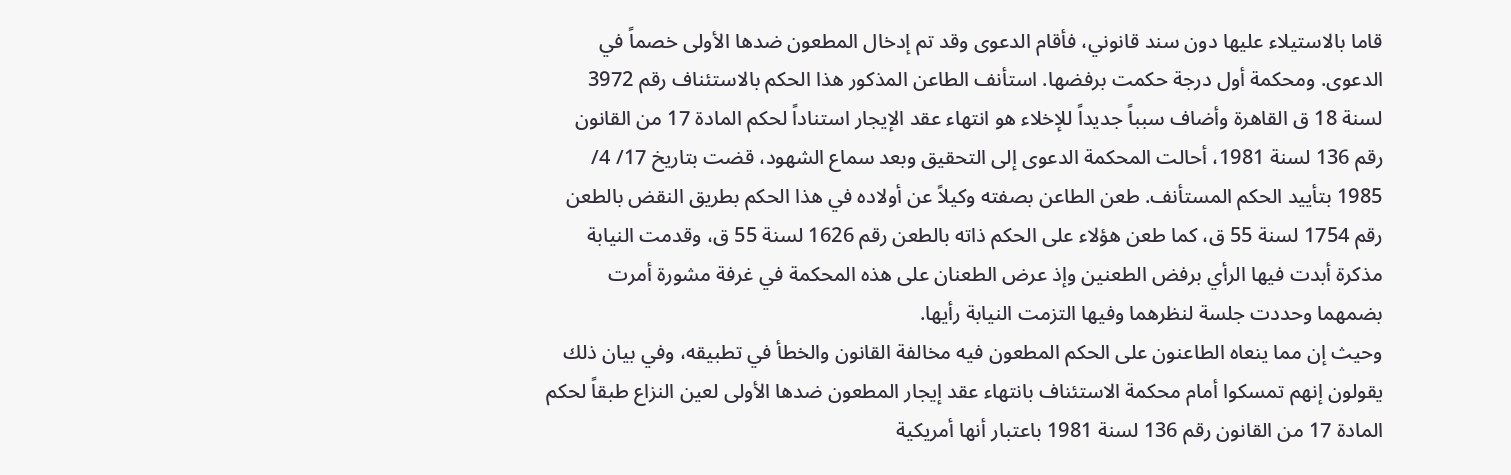قاما بالاستيلاء عليها دون سند قانوني، فأقام الدعوى وقد تم إدخال المطعون ضدها الأولى خصماً في الدعوى. ومحكمة أول درجة حكمت برفضها. استأنف الطاعن المذكور هذا الحكم بالاستئناف رقم 3972 لسنة 18 ق القاهرة وأضاف سبباً جديداً للإخلاء هو انتهاء عقد الإيجار استناداً لحكم المادة 17 من القانون رقم 136 لسنة 1981، أحالت المحكمة الدعوى إلى التحقيق وبعد سماع الشهود، قضت بتاريخ 17/ 4/ 1985 بتأييد الحكم المستأنف. طعن الطاعن بصفته وكيلاً عن أولاده في هذا الحكم بطريق النقض بالطعن رقم 1754 لسنة 55 ق، كما طعن هؤلاء على الحكم ذاته بالطعن رقم 1626 لسنة 55 ق، وقدمت النيابة مذكرة أبدت فيها الرأي برفض الطعنين وإذ عرض الطعنان على هذه المحكمة في غرفة مشورة أمرت بضمهما وحددت جلسة لنظرهما وفيها التزمت النيابة رأيها.
وحيث إن مما ينعاه الطاعنون على الحكم المطعون فيه مخالفة القانون والخطأ في تطبيقه، وفي بيان ذلك يقولون إنهم تمسكوا أمام محكمة الاستئناف بانتهاء عقد إيجار المطعون ضدها الأولى لعين النزاع طبقاً لحكم المادة 17 من القانون رقم 136 لسنة 1981 باعتبار أنها أمريكية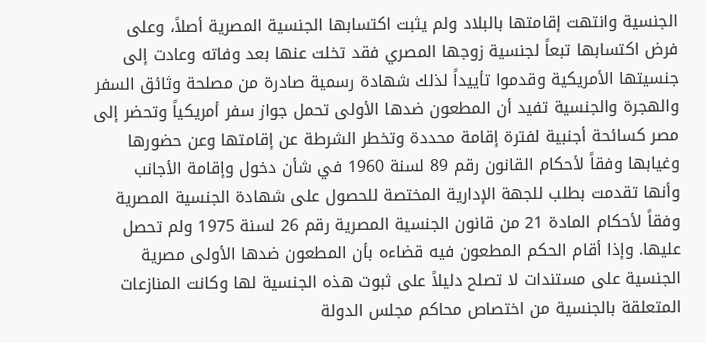الجنسية وانتهت إقامتها بالبلاد ولم يثبت اكتسابها الجنسية المصرية أصلاً، وعلى فرض اكتسابها تبعاً لجنسية زوجها المصري فقد تخلت عنها بعد وفاته وعادت إلى جنسيتها الأمريكية وقدموا تأييداً لذلك شهادة رسمية صادرة من مصلحة وثائق السفر والهجرة والجنسية تفيد أن المطعون ضدها الأولى تحمل جواز سفر أمريكياً وتحضر إلى مصر كسائحة أجنبية لفترة إقامة محددة وتخطر الشرطة عن إقامتها وعن حضورها وغيابها وفقاً لأحكام القانون رقم 89 لسنة 1960 في شأن دخول وإقامة الأجانب وأنها تقدمت بطلب للجهة الإدارية المختصة للحصول على شهادة الجنسية المصرية وفقاً لأحكام المادة 21 من قانون الجنسية المصرية رقم 26 لسنة 1975 ولم تحصل عليها. وإذا أقام الحكم المطعون فيه قضاءه بأن المطعون ضدها الأولى مصرية الجنسية على مستندات لا تصلح دليلاً على ثبوت هذه الجنسية لها وكانت المنازعات المتعلقة بالجنسية من اختصاص محاكم مجلس الدولة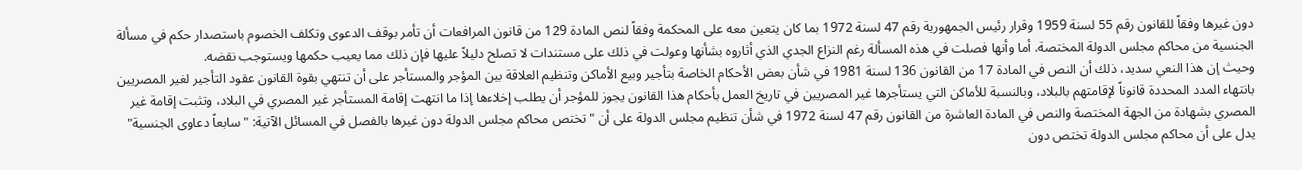دون غيرها وفقاً للقانون رقم 55 لسنة 1959 وقرار رئيس الجمهورية رقم 47 لسنة 1972 بما كان يتعين معه على المحكمة وفقاً لنص المادة 129 من قانون المرافعات أن تأمر بوقف الدعوى وتكلف الخصوم باستصدار حكم في مسألة الجنسية من محاكم مجلس الدولة المختصة. أما وأنها فصلت في هذه المسألة رغم النزاع الجدي الذي أثاروه بشأنها وعولت في ذلك على مستندات لا تصلح دليلاً عليها فإن ذلك مما يعيب حكمها ويستوجب نقضه.
وحيث إن هذا النعي سديد، ذلك أن النص في المادة 17 من القانون 136 لسنة 1981 في شأن بعض الأحكام الخاصة بتأجير وبيع الأماكن وتنظيم العلاقة بين المؤجر والمستأجر على أن تنتهي بقوة القانون عقود التأجير لغير المصريين بانتهاء المدد المحددة قانوناً لإقامتهم بالبلاد، وبالنسبة للأماكن التي يستأجرها غير المصريين في تاريخ العمل بأحكام هذا القانون يجوز للمؤجر أن يطلب إخلاءها إذا ما انتهت إقامة المستأجر غير المصري في البلاد، وتثبت إقامة غير المصري بشهادة من الجهة المختصة والنص في المادة العاشرة من القانون رقم 47 لسنة 1972 في شأن تنظيم مجلس الدولة على أن "تختص محاكم مجلس الدولة دون غيرها بالفصل في المسائل الآتية: "سابعاً دعاوى الجنسية" يدل على أن محاكم مجلس الدولة تختص دون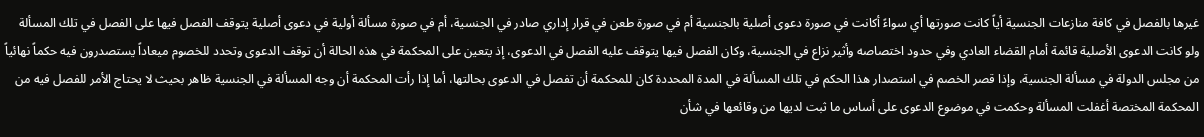غيرها بالفصل في كافة منازعات الجنسية أياً كانت صورتها أي سواءً أكانت في صورة دعوى أصلية بالجنسية أم في صورة طعن في قرار إداري صادر في الجنسية، أم في صورة مسألة أولية في دعوى أصلية يتوقف الفصل فيها على الفصل في تلك المسألة ولو كانت الدعوى الأصلية قائمة أمام القضاء العادي وفي حدود اختصاصه وأثير نزاع في الجنسية، وكان الفصل فيها يتوقف عليه الفصل في الدعوى، إذ يتعين على المحكمة في هذه الحالة أن توقف الدعوى وتحدد للخصوم ميعاداً يستصدرون فيه حكماً نهائياً من مجلس الدولة في مسألة الجنسية، وإذا قصر الخصم في استصدار هذا الحكم في تلك المسألة في المدة المحددة كان للمحكمة أن تفصل في الدعوى بحالتها، أما إذا رأت المحكمة أن وجه المسألة في الجنسية ظاهر بحيث لا يحتاج الأمر للفصل فيه من المحكمة المختصة أغفلت المسألة وحكمت في موضوع الدعوى على أساس ما ثبت لديها من وقائعها في شأن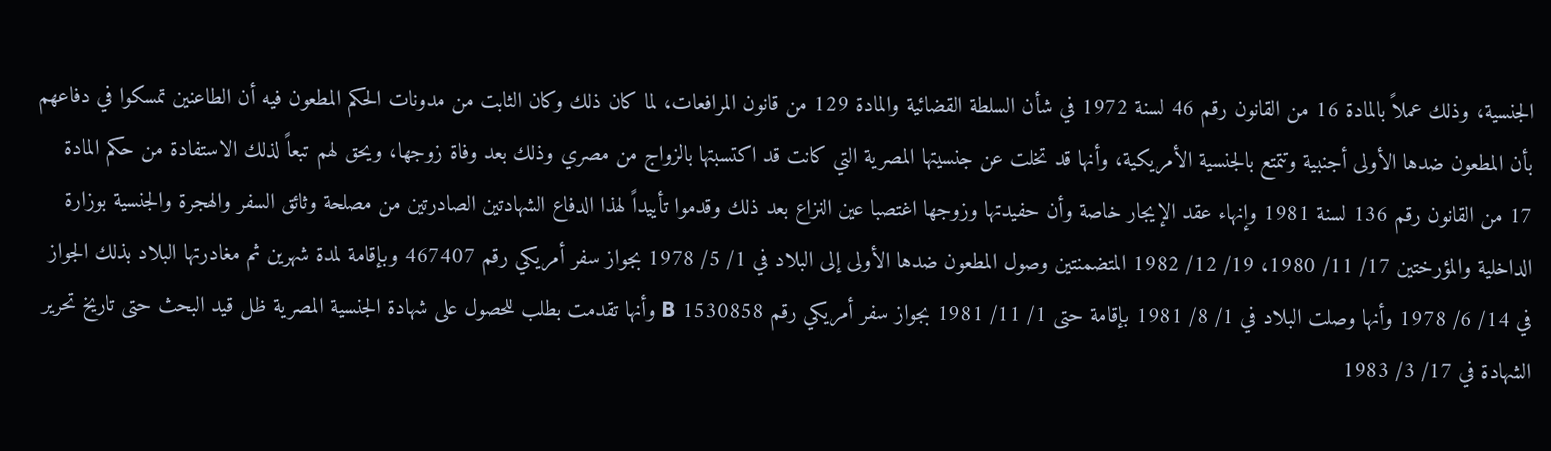الجنسية، وذلك عملاً بالمادة 16 من القانون رقم 46 لسنة 1972 في شأن السلطة القضائية والمادة 129 من قانون المرافعات، لما كان ذلك وكان الثابت من مدونات الحكم المطعون فيه أن الطاعنين تمسكوا في دفاعهم بأن المطعون ضدها الأولى أجنبية وتتمتع بالجنسية الأمريكية، وأنها قد تخلت عن جنسيتها المصرية التي كانت قد اكتسبتها بالزواج من مصري وذلك بعد وفاة زوجها، ويحق لهم تبعاً لذلك الاستفادة من حكم المادة 17 من القانون رقم 136 لسنة 1981 وإنهاء عقد الإيجار خاصة وأن حفيدتها وزوجها اغتصبا عين النزاع بعد ذلك وقدموا تأييداً لهذا الدفاع الشهادتين الصادرتين من مصلحة وثائق السفر والهجرة والجنسية بوزارة الداخلية والمؤرختين 17/ 11/ 1980، 19/ 12/ 1982 المتضمنتين وصول المطعون ضدها الأولى إلى البلاد في 1/ 5/ 1978 بجواز سفر أمريكي رقم 467407 وبإقامة لمدة شهرين ثم مغادرتها البلاد بذلك الجواز في 14/ 6/ 1978 وأنها وصلت البلاد في 1/ 8/ 1981 بإقامة حتى 1/ 11/ 1981 بجواز سفر أمريكي رقم 1530858 B وأنها تقدمت بطلب للحصول على شهادة الجنسية المصرية ظل قيد البحث حتى تاريخ تحرير الشهادة في 17/ 3/ 1983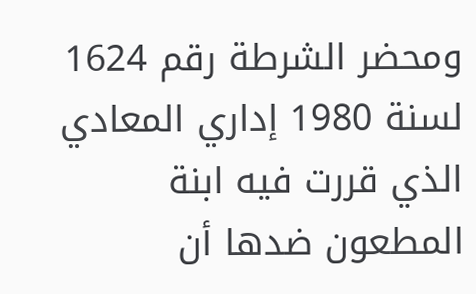ومحضر الشرطة رقم 1624 لسنة 1980 إداري المعادي الذي قررت فيه ابنة المطعون ضدها أن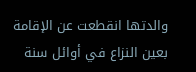والدتها انقطعت عن الإقامة بعين النزاع في أوائل سنة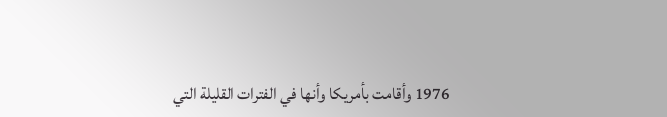1976 وأقامت بأمريكا وأنها في الفترات القليلة التي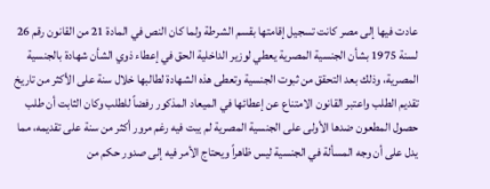عادت فيها إلى مصر كانت تسجيل إقامتها بقسم الشرطة ولما كان النص في المادة 21 من القانون رقم 26 لسنة 1975 بشأن الجنسية المصرية يعطي لوزير الداخلية الحق في إعطاء ذوي الشأن شهادة بالجنسية المصرية، وذلك بعد التحقق من ثبوت الجنسية وتعطى هذه الشهادة لطالبها خلال سنة على الأكثر من تاريخ تقديم الطلب واعتبر القانون الامتناع عن إعطائها في الميعاد المذكور رفضاً للطلب وكان الثابت أن طلب حصول المطعون ضدها الأولى على الجنسية المصرية لم يبت فيه رغم مرور أكثر من سنة على تقديمه، مما يدل على أن وجه المسألة في الجنسية ليس ظاهراً ويحتاج الأمر فيه إلى صدور حكم من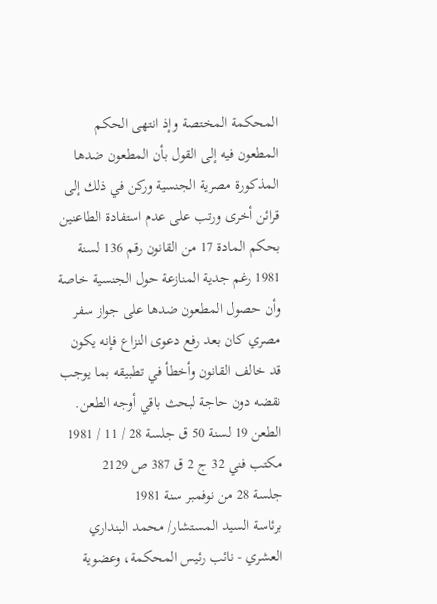المحكمة المختصة وإذ انتهى الحكم المطعون فيه إلى القول بأن المطعون ضدها المذكورة مصرية الجنسية وركن في ذلك إلى قرائن أخرى ورتب على عدم استفادة الطاعنين بحكم المادة 17 من القانون رقم 136 لسنة 1981 رغم جدية المنازعة حول الجنسية خاصة وأن حصول المطعون ضدها على جواز سفر مصري كان بعد رفع دعوى النزاع فإنه يكون قد خالف القانون وأخطأ في تطبيقه بما يوجب نقضه دون حاجة لبحث باقي أوجه الطعن.
الطعن 19 لسنة 50 ق جلسة 28 / 11 / 1981 مكتب فني 32 ج 2 ق 387 ص 2129
جلسة 28 من نوفمبر سنة 1981
برئاسة السيد المستشار/ محمد البنداري العشري - نائب رئيس المحكمة، وعضوية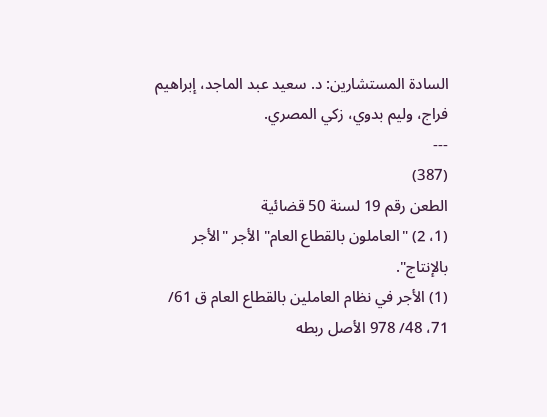السادة المستشارين: د. سعيد عبد الماجد، إبراهيم فراج، وليم بدوي، زكي المصري.
---
(387)
الطعن رقم 19 لسنة 50 قضائية
(1، 2) "العاملون بالقطاع العام" الأجر "الأجر بالإنتاج".
(1) الأجر في نظام العاملين بالقطاع العام ق 61/ 71، 48/ 978 الأصل ربطه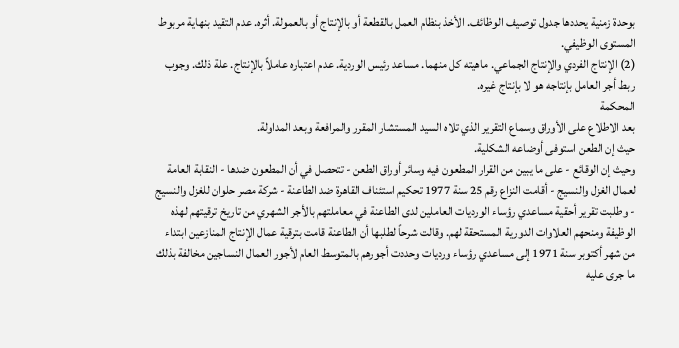بوحدة زمنية يحددها جدول توصيف الوظائف. الأخذ بنظام العمل بالقطعة أو بالإنتاج أو بالعمولة. أثره. عدم التقيد بنهاية مربوط المستوى الوظيفي.
(2) الإنتاج الفردي والإنتاج الجماعي. ماهيته كل منهما. مساعد رئيس الوردية. عدم اعتباره عاملاً بالإنتاج. علة ذلك. وجوب ربط أجر العامل بإنتاجه هو لا بإنتاج غيره.
المحكمة
بعد الاطلاع على الأوراق وسماع التقرير الذي تلاه السيد المستشار المقرر والمرافعة وبعد المداولة.
حيث إن الطعن استوفى أوضاعه الشكلية.
وحيث إن الوقائع - على ما يبين من القرار المطعون فيه وسائر أوراق الطعن - تتحصل في أن المطعون ضدها - النقابة العامة لعمال الغزل والنسيج - أقامت النزاع رقم 25 سنة 1977 تحكيم استئناف القاهرة ضد الطاعنة - شركة مصر حلوان للغزل والنسيج - وطلبت تقرير أحقية مساعدي رؤساء الورديات العاملين لدى الطاعنة في معاملتهم بالأجر الشهري من تاريخ ترقيتهم لهذه الوظيفة ومنحهم العلاوات الدورية المستحقة لهم. وقالت شرحاً لطلبها أن الطاعنة قامت بترقية عمال الإنتاج المنازعين ابتداء من شهر أكتوبر سنة 1971 إلى مساعدي رؤساء ورديات وحددت أجورهم بالمتوسط العام لأجور العمال النساجين مخالفة بذلك ما جرى عليه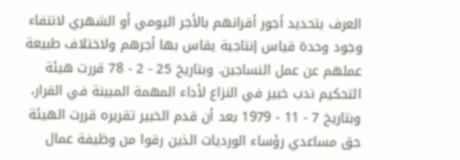العرف بتحديد أجور أقرانهم بالأجر اليومي أو الشهري لانتفاء وجود وحدة قياس إنتاجية يقاس بها أجرهم ولاختلاف طبيعة عملهم عن عمل النساجين. وبتاريخ 25 - 2 - 78 قررت هيئة التحكيم ندب خبير في النزاع لأداء المهمة المبينة في القرار، وبتاريخ 7 - 11 - 1979 بعد أن قدم الخبير تقريره قررت الهيئة حق مساعدي رؤساء الورديات الذين رقوا من وظيفة عمال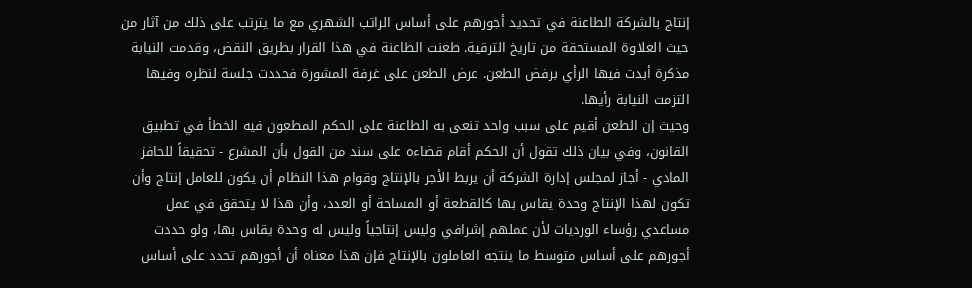إنتاج بالشركة الطاعنة في تحديد أجورهم على أساس الراتب الشهري مع ما يترتب على ذلك من آثار من حيث العلاوة المستحقة من تاريخ الترقية. طعنت الطاعنة في هذا القرار بطريق النقض، وقدمت النيابة مذكرة أبدت فيها الرأي برفض الطعن. عرض الطعن على غرفة المشورة فحددت جلسة لنظره وفيها التزمت النيابة رأيها.
وحيث إن الطعن أقيم على سبب واحد تنعى به الطاعنة على الحكم المطعون فيه الخطأ في تطبيق القانون، وفي بيان ذلك تقول أن الحكم أقام قضاءه على سند من القول بأن المشرع - تحقيقاً للحافز المادي - أجاز لمجلس إدارة الشركة أن يربط الأجر بالإنتاج وقوام هذا النظام أن يكون للعامل إنتاج وأن تكون لهذا الإنتاج وحدة يقاس بها كالقطعة أو المساحة أو العدد، وأن هذا لا يتحقق في عمل مساعدي رؤساء الورديات لأن عملهم إشرافي وليس إنتاجياً وليس له وحدة يقاس بها، ولو حددت أجورهم على أساس متوسط ما ينتجه العاملون بالإنتاج فإن هذا معناه أن أجورهم تحدد على أساس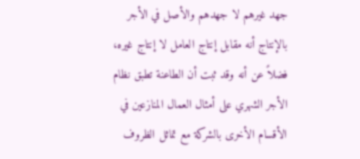جهد غيرهم لا جهدهم والأصل في الأجر بالإنتاج أنه مقابل إنتاج العامل لا إنتاج غيره، فضلاً عن أنه وقد ثبت أن الطاعنة تطبق نظام الأجر الشهري على أمثال العمال المنازعين في الأقسام الأخرى بالشركة مع تماثل الظروف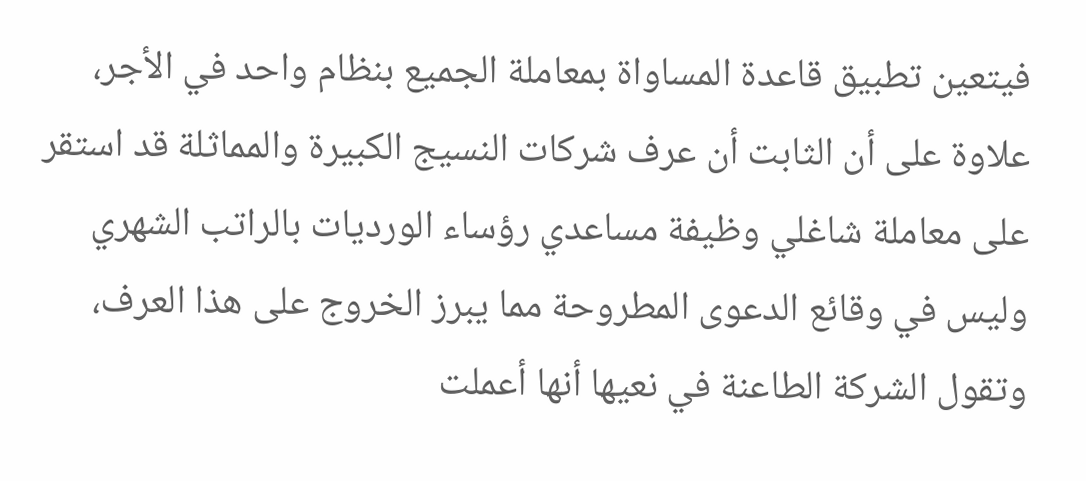فيتعين تطبيق قاعدة المساواة بمعاملة الجميع بنظام واحد في الأجر، علاوة على أن الثابت أن عرف شركات النسيج الكبيرة والمماثلة قد استقر على معاملة شاغلي وظيفة مساعدي رؤساء الورديات بالراتب الشهري وليس في وقائع الدعوى المطروحة مما يبرز الخروج على هذا العرف، وتقول الشركة الطاعنة في نعيها أنها أعملت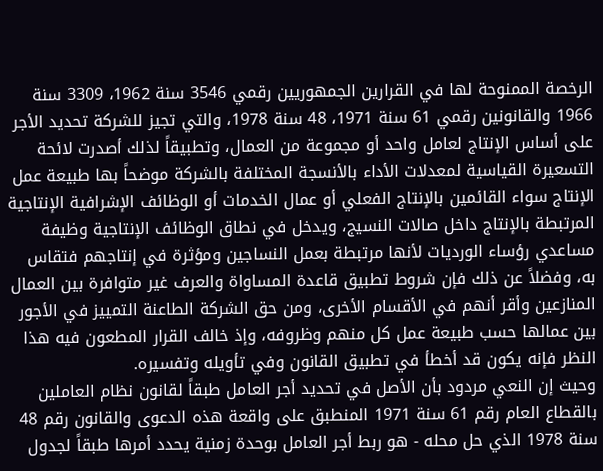الرخصة الممنوحة لها في القرارين الجمهوريين رقمي 3546 سنة 1962، 3309 سنة 1966 والقانونين رقمي 61 سنة 1971، 48 سنة 1978، والتي تجيز للشركة تحديد الأجر على أساس الإنتاج لعامل واحد أو مجموعة من العمال، وتطبيقاً لذلك أصدرت لائحة التسعيرة القياسية لمعدلات الأداء بالأنسجة المختلفة بالشركة موضحاً بها طبيعة عمل الإنتاج سواء القائمين بالإنتاج الفعلي أو عمال الخدمات أو الوظائف الإشرافية الإنتاجية المرتبطة بالإنتاج داخل صالات النسيج، ويدخل في نطاق الوظائف الإنتاجية وظيفة مساعدي رؤساء الورديات لأنها مرتبطة بعمل النساجين ومؤثرة في إنتاجهم فتقاس به، وفضلاً عن ذلك فإن شروط تطبيق قاعدة المساواة والعرف غير متوافرة بين العمال المنازعين وأقر أنهم في الأقسام الأخرى، ومن حق الشركة الطاعنة التمييز في الأجور بين عمالها حسب طبيعة عمل كل منهم وظروفه، وإذ خالف القرار المطعون فيه هذا النظر فإنه يكون قد أخطأ في تطبيق القانون وفي تأويله وتفسيره.
وحيث إن النعي مردود بأن الأصل في تحديد أجر العامل طبقاً لقانون نظام العاملين بالقطاع العام رقم 61 سنة 1971 المنطبق على واقعة هذه الدعوى والقانون رقم 48 سنة 1978 الذي حل محله - هو ربط أجر العامل بوحدة زمنية يحدد أمرها طبقاً لجدول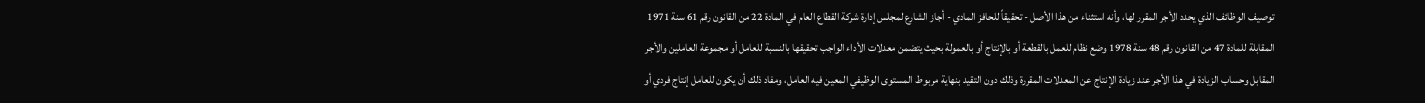توصيف الوظائف الذي يحدد الأجر المقرر لها، وأنه استثناء من هذا الأصل - تحقيقاً للحافز المادي - أجاز الشارع لمجلس إدارة شركة القطاع العام في المادة 22 من القانون رقم 61 سنة 1971 المقابلة للمادة 47 من القانون رقم 48 سنة 1978 وضع نظام للعمل بالقطعة أو بالإنتاج أو بالعمولة بحيث يتضمن معدلات الأداء الواجب تحقيقها بالنسبة للعامل أو مجموعة العاملين والأجر المقابل وحساب الزيادة في هذا الأجر عند زيادة الإنتاج عن المعدلات المقررة وذلك دون التقيد بنهاية مربوط المستوى الوظيفي المعين فيه العامل، ومفاد ذلك أن يكون للعامل إنتاج فردي أو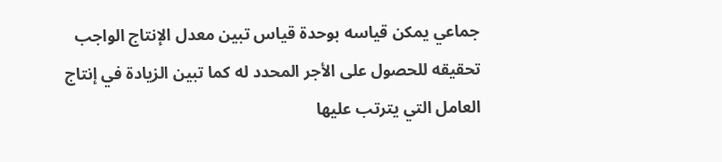جماعي يمكن قياسه بوحدة قياس تبين معدل الإنتاج الواجب تحقيقه للحصول على الأجر المحدد له كما تبين الزيادة في إنتاج العامل التي يترتب عليها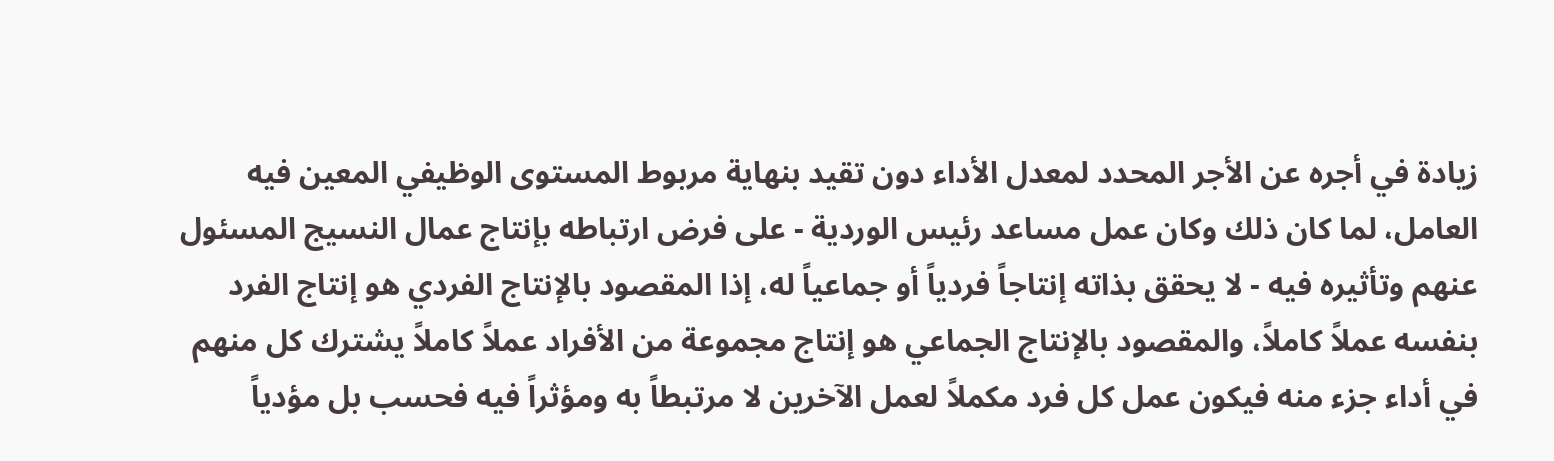زيادة في أجره عن الأجر المحدد لمعدل الأداء دون تقيد بنهاية مربوط المستوى الوظيفي المعين فيه العامل، لما كان ذلك وكان عمل مساعد رئيس الوردية - على فرض ارتباطه بإنتاج عمال النسيج المسئول عنهم وتأثيره فيه - لا يحقق بذاته إنتاجاً فردياً أو جماعياً له، إذا المقصود بالإنتاج الفردي هو إنتاج الفرد بنفسه عملاً كاملاً، والمقصود بالإنتاج الجماعي هو إنتاج مجموعة من الأفراد عملاً كاملاً يشترك كل منهم في أداء جزء منه فيكون عمل كل فرد مكملاً لعمل الآخرين لا مرتبطاً به ومؤثراً فيه فحسب بل مؤدياً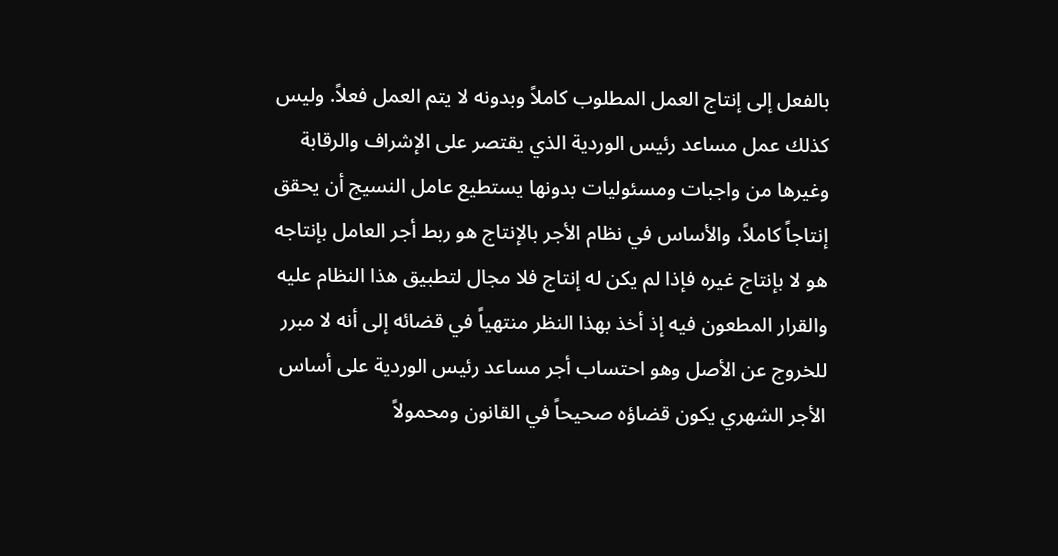بالفعل إلى إنتاج العمل المطلوب كاملاً وبدونه لا يتم العمل فعلاً. وليس كذلك عمل مساعد رئيس الوردية الذي يقتصر على الإشراف والرقابة وغيرها من واجبات ومسئوليات بدونها يستطيع عامل النسيج أن يحقق إنتاجاً كاملاً، والأساس في نظام الأجر بالإنتاج هو ربط أجر العامل بإنتاجه هو لا بإنتاج غيره فإذا لم يكن له إنتاج فلا مجال لتطبيق هذا النظام عليه والقرار المطعون فيه إذ أخذ بهذا النظر منتهياً في قضائه إلى أنه لا مبرر للخروج عن الأصل وهو احتساب أجر مساعد رئيس الوردية على أساس الأجر الشهري يكون قضاؤه صحيحاً في القانون ومحمولاً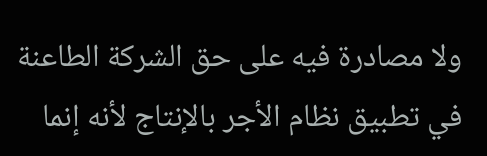ولا مصادرة فيه على حق الشركة الطاعنة في تطبيق نظام الأجر بالإنتاج لأنه إنما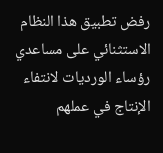رفض تطبيق هذا النظام الاستثنائي على مساعدي رؤساء الورديات لانتفاء الإنتاج في عملهم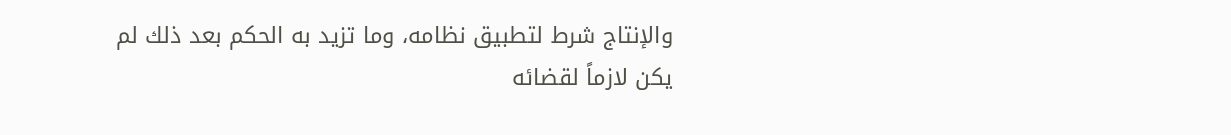والإنتاج شرط لتطبيق نظامه، وما تزيد به الحكم بعد ذلك لم يكن لازماً لقضائه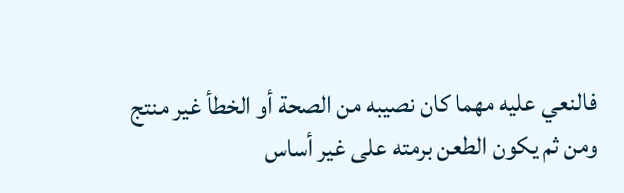فالنعي عليه مهما كان نصيبه من الصحة أو الخطأ غير منتج ومن ثم يكون الطعن برمته على غير أساس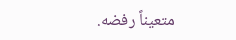متعيناً رفضه.